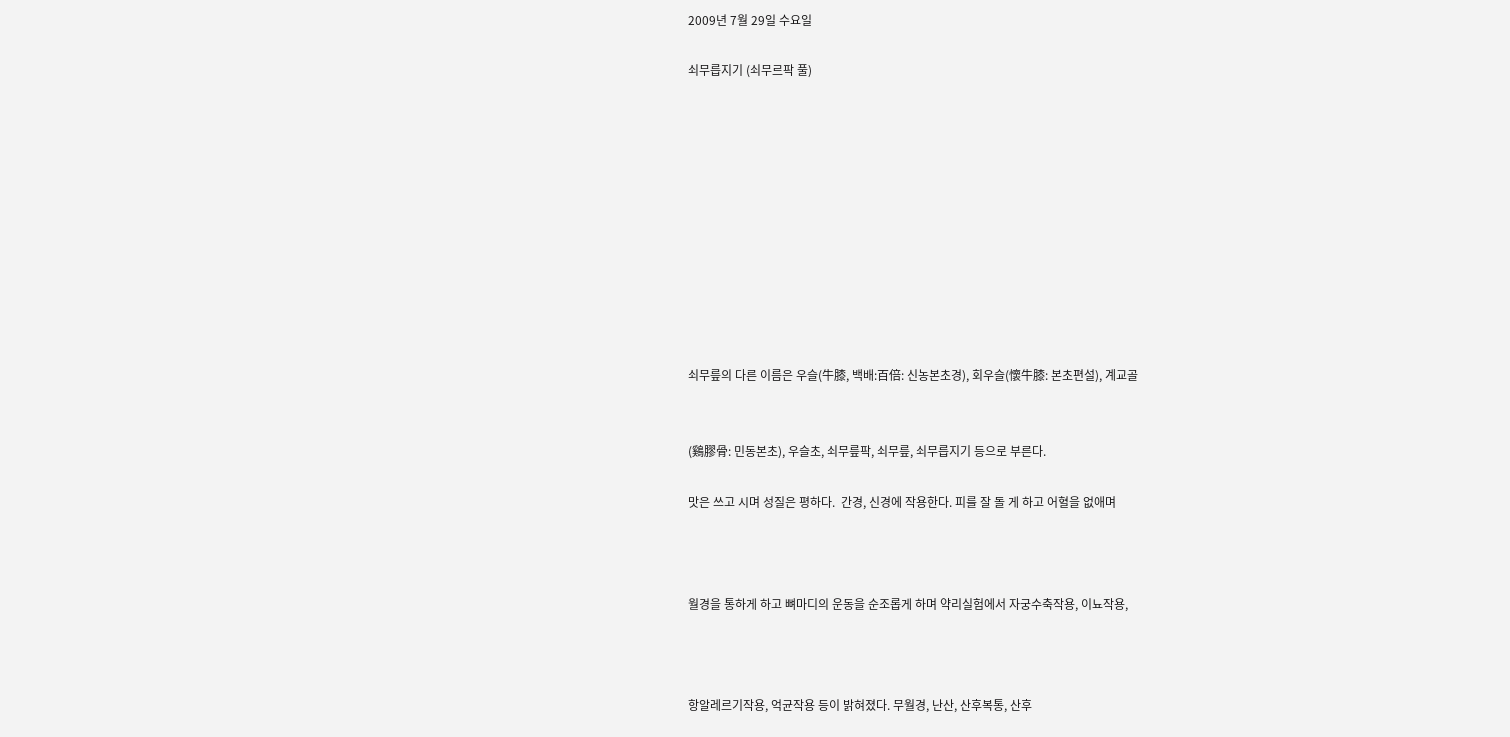2009년 7월 29일 수요일

쇠무릅지기 (쇠무르팍 풀)











쇠무릎의 다른 이름은 우슬(牛膝, 백배:百倍: 신농본초경), 회우슬(懷牛膝: 본초편설), 계교골


(鷄膠骨: 민동본초), 우슬초, 쇠무릎팍, 쇠무릎, 쇠무릅지기 등으로 부른다.

맛은 쓰고 시며 성질은 평하다.  간경, 신경에 작용한다. 피를 잘 돌 게 하고 어혈을 없애며



월경을 통하게 하고 뼈마디의 운동을 순조롭게 하며 약리실험에서 자궁수축작용, 이뇨작용,



항알레르기작용, 억균작용 등이 밝혀졌다. 무월경, 난산, 산후복통, 산후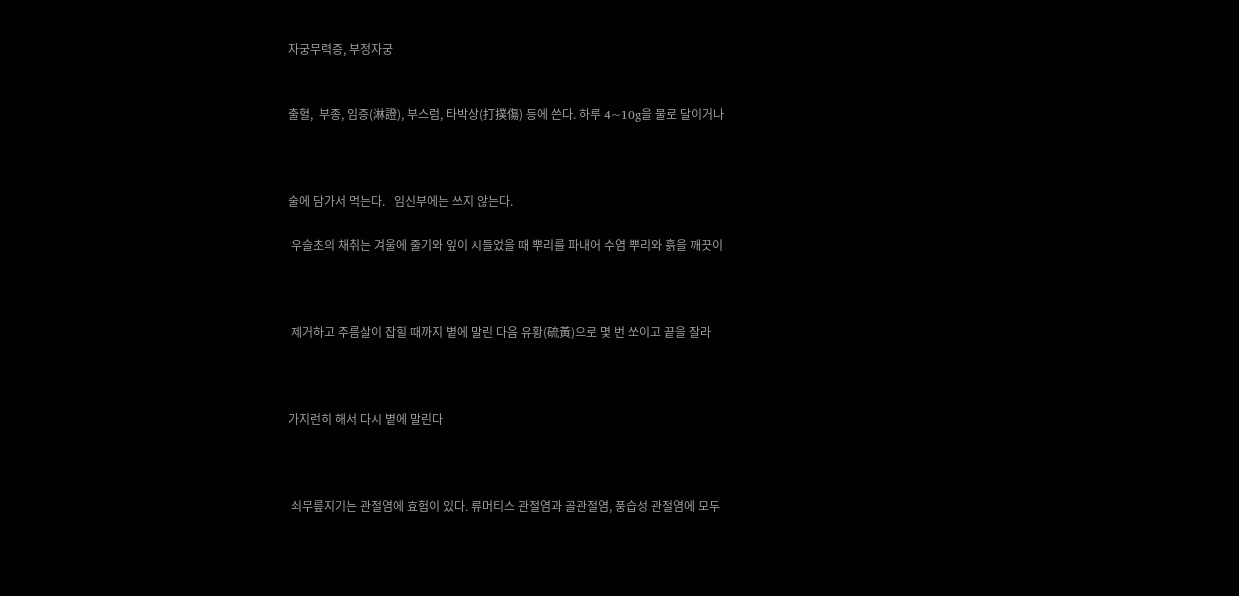자궁무력증, 부정자궁


출혈,  부종, 임증(淋證), 부스럼, 타박상(打撲傷) 등에 쓴다. 하루 4~10g을 물로 달이거나



술에 담가서 먹는다.   임신부에는 쓰지 않는다.

 우슬초의 채취는 겨울에 줄기와 잎이 시들었을 때 뿌리를 파내어 수염 뿌리와 흙을 깨끗이



 제거하고 주름살이 잡힐 때까지 볕에 말린 다음 유황(硫黃)으로 몇 번 쏘이고 끝을 잘라



가지런히 해서 다시 볕에 말린다



 쇠무릎지기는 관절염에 효험이 있다. 류머티스 관절염과 골관절염, 풍습성 관절염에 모두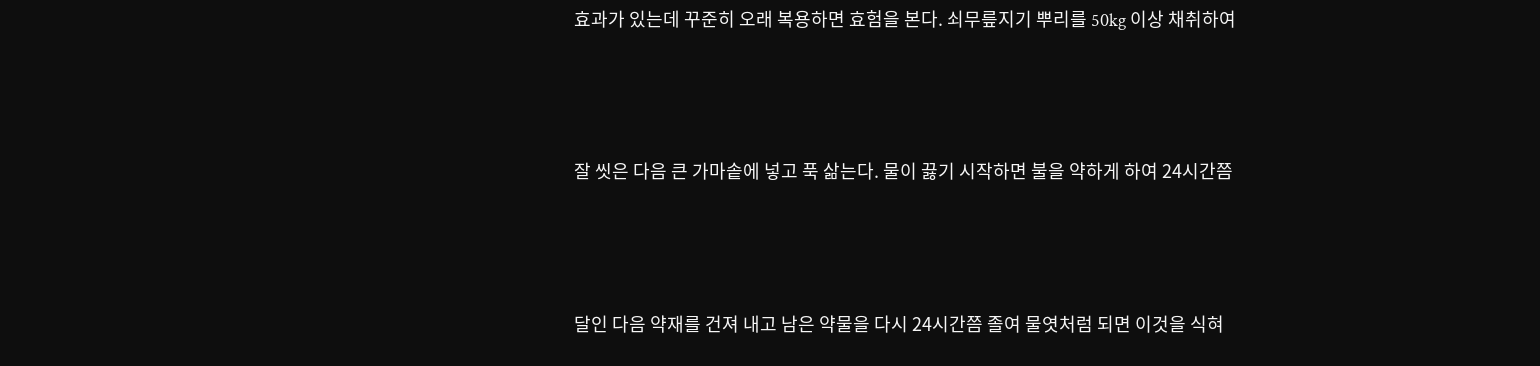효과가 있는데 꾸준히 오래 복용하면 효험을 본다. 쇠무릎지기 뿌리를 50kg 이상 채취하여



잘 씻은 다음 큰 가마솥에 넣고 푹 삶는다. 물이 끓기 시작하면 불을 약하게 하여 24시간쯤



달인 다음 약재를 건져 내고 남은 약물을 다시 24시간쯤 졸여 물엿처럼 되면 이것을 식혀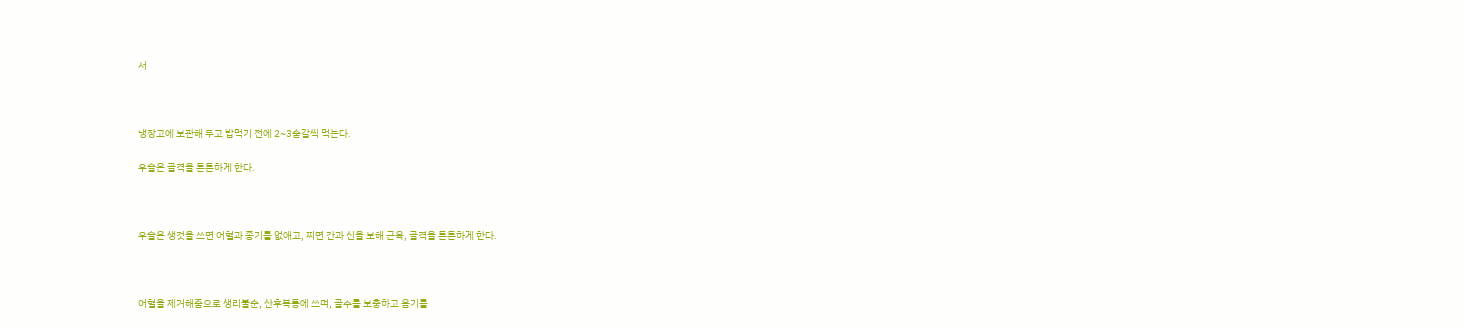서



냉장고에 보관해 두고 밥먹기 전에 2~3숟갈씩 먹는다.

우슬은 골격을 튼튼하게 한다.



우슬은 생것을 쓰면 어혈과 종기를 없애고, 찌면 간과 신을 보해 근육, 골격을 튼튼하게 한다.



어혈을 제거해줌으로 생리불순, 산후복통에 쓰며, 골수를 보충하고 음기를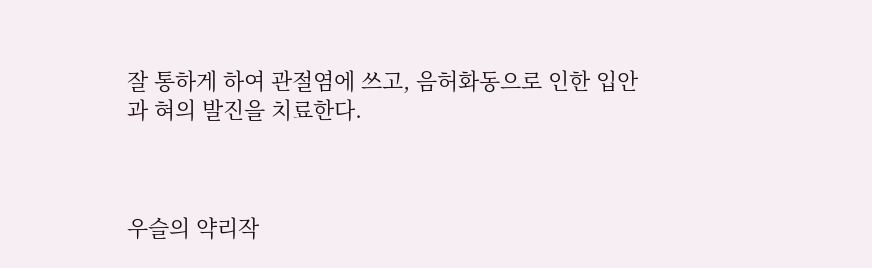잘 통하게 하여 관절염에 쓰고, 음허화동으로 인한 입안과 혀의 발진을 치료한다.



우슬의 약리작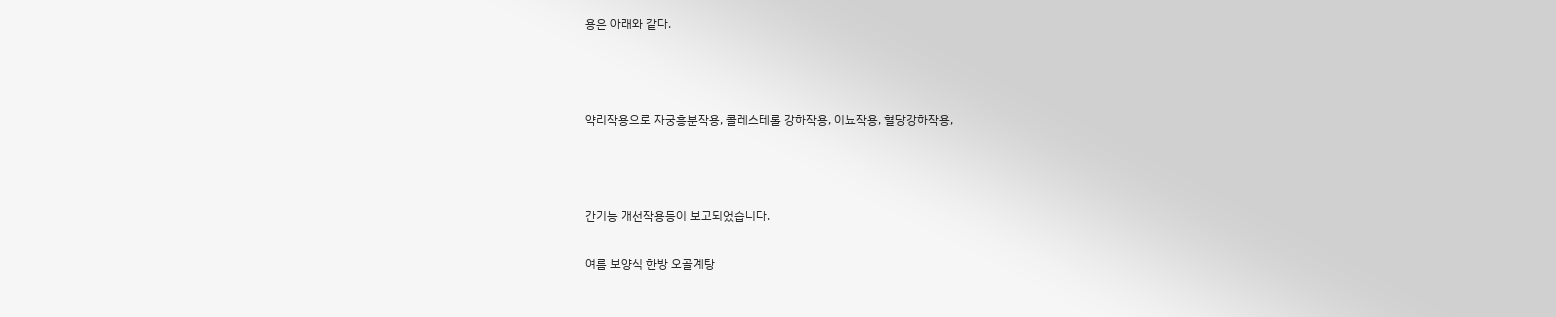용은 아래와 같다.



약리작용으로 자궁흥분작용, 콜레스테롤 강하작용, 이뇨작용, 혈당강하작용,



간기능 개선작용등이 보고되었습니다.

여름 보양식 한방 오골계탕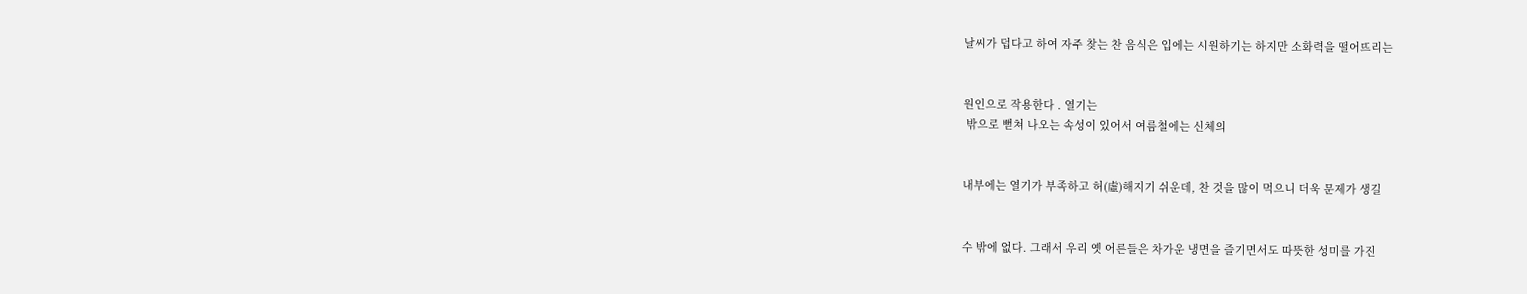날씨가 덥다고 하여 자주 찾는 찬 음식은 입에는 시원하기는 하지만 소화력을 떨어뜨리는


원인으로 작용한다 . 열기는
 밖으로 뻗쳐 나오는 속성이 있어서 여름철에는 신체의


내부에는 열기가 부족하고 허(虛)해지기 쉬운데, 찬 것을 많이 먹으니 더욱 문제가 생길


수 밖에 없다. 그래서 우리 옛 어른들은 차가운 냉면을 즐기면서도 따뜻한 성미를 가진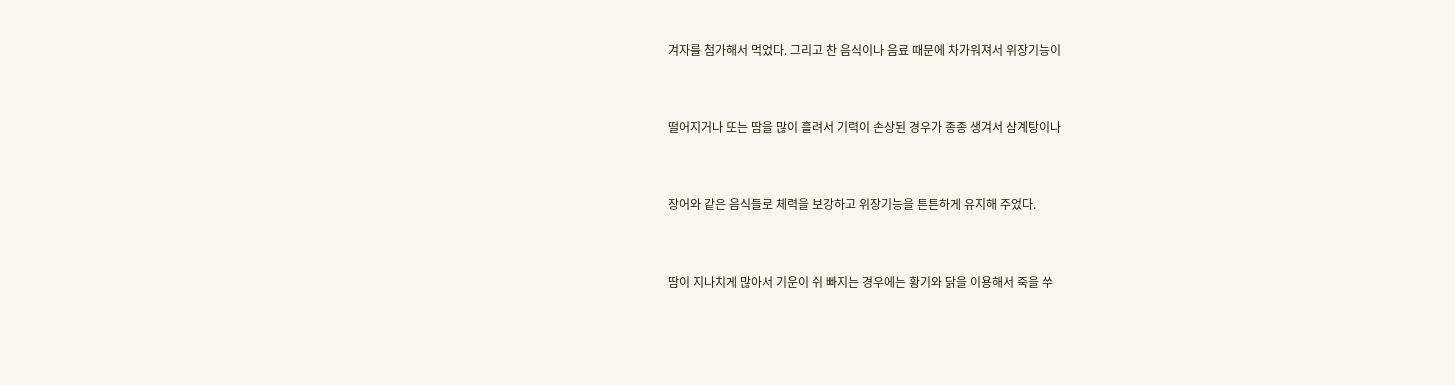겨자를 첨가해서 먹었다. 그리고 찬 음식이나 음료 때문에 차가워져서 위장기능이


떨어지거나 또는 땀을 많이 흘려서 기력이 손상된 경우가 종종 생겨서 삼계탕이나


장어와 같은 음식들로 체력을 보강하고 위장기능을 튼튼하게 유지해 주었다.


땀이 지나치게 많아서 기운이 쉬 빠지는 경우에는 황기와 닭을 이용해서 죽을 쑤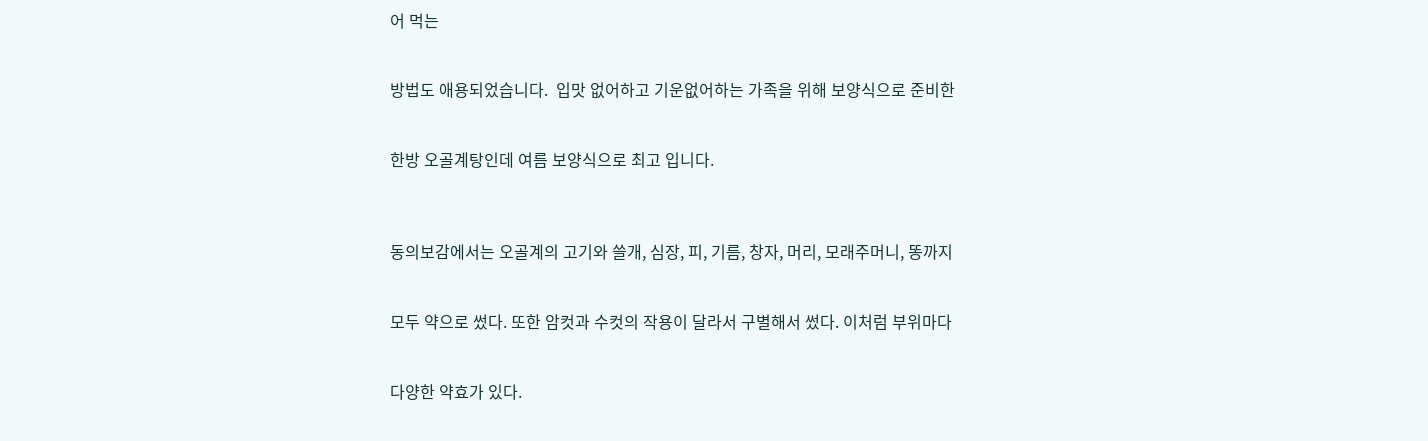어 먹는


방법도 애용되었습니다.  입맛 없어하고 기운없어하는 가족을 위해 보양식으로 준비한


한방 오골계탕인데 여름 보양식으로 최고 입니다.



동의보감에서는 오골계의 고기와 쓸개, 심장, 피, 기름, 창자, 머리, 모래주머니, 똥까지


모두 약으로 썼다. 또한 암컷과 수컷의 작용이 달라서 구별해서 썼다. 이처럼 부위마다


다양한 약효가 있다.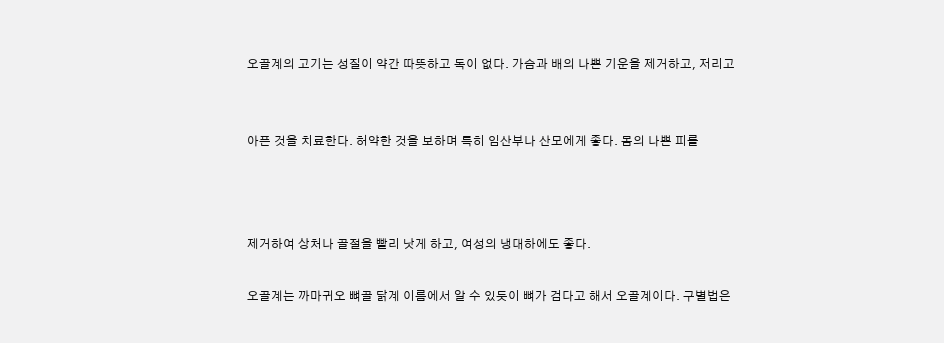오골계의 고기는 성질이 약간 따뜻하고 독이 없다. 가슴과 배의 나쁜 기운을 제거하고, 저리고


아픈 것을 치료한다. 허약한 것을 보하며 특히 임산부나 산모에게 좋다. 몸의 나쁜 피를



제거하여 상처나 골절을 빨리 낫게 하고, 여성의 냉대하에도 좋다.

오골계는 까마귀오 뼈골 닭계 이름에서 알 수 있듯이 뼈가 검다고 해서 오골계이다. 구별법은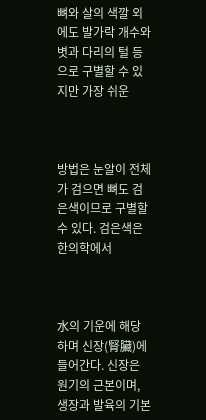뼈와 살의 색깔 외에도 발가락 개수와 볏과 다리의 털 등으로 구별할 수 있지만 가장 쉬운



방법은 눈알이 전체가 검으면 뼈도 검은색이므로 구별할 수 있다. 검은색은 한의학에서



水의 기운에 해당하며 신장(腎臟)에 들어간다. 신장은 원기의 근본이며, 생장과 발육의 기본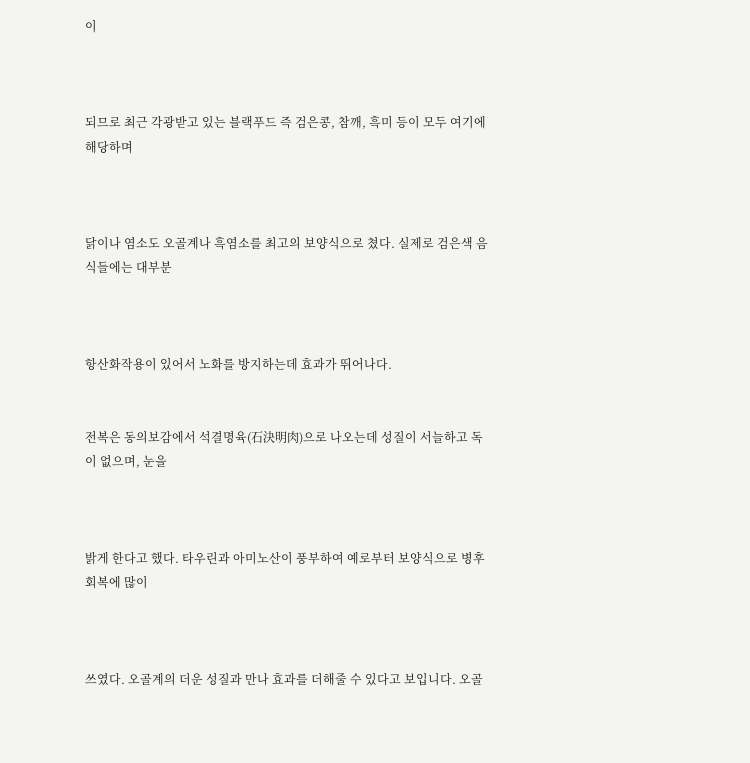이



되므로 최근 각광받고 있는 블랙푸드 즉 검은콩, 참깨, 흑미 등이 모두 여기에 해당하며



닭이나 염소도 오골계나 흑염소를 최고의 보양식으로 쳤다. 실제로 검은색 음식들에는 대부분



항산화작용이 있어서 노화를 방지하는데 효과가 뛰어나다.


전복은 동의보감에서 석결명육(石決明肉)으로 나오는데 성질이 서늘하고 독이 없으며, 눈을



밝게 한다고 했다. 타우린과 아미노산이 풍부하여 예로부터 보양식으로 병후회복에 많이



쓰였다. 오골계의 더운 성질과 만나 효과를 더해줄 수 있다고 보입니다. 오골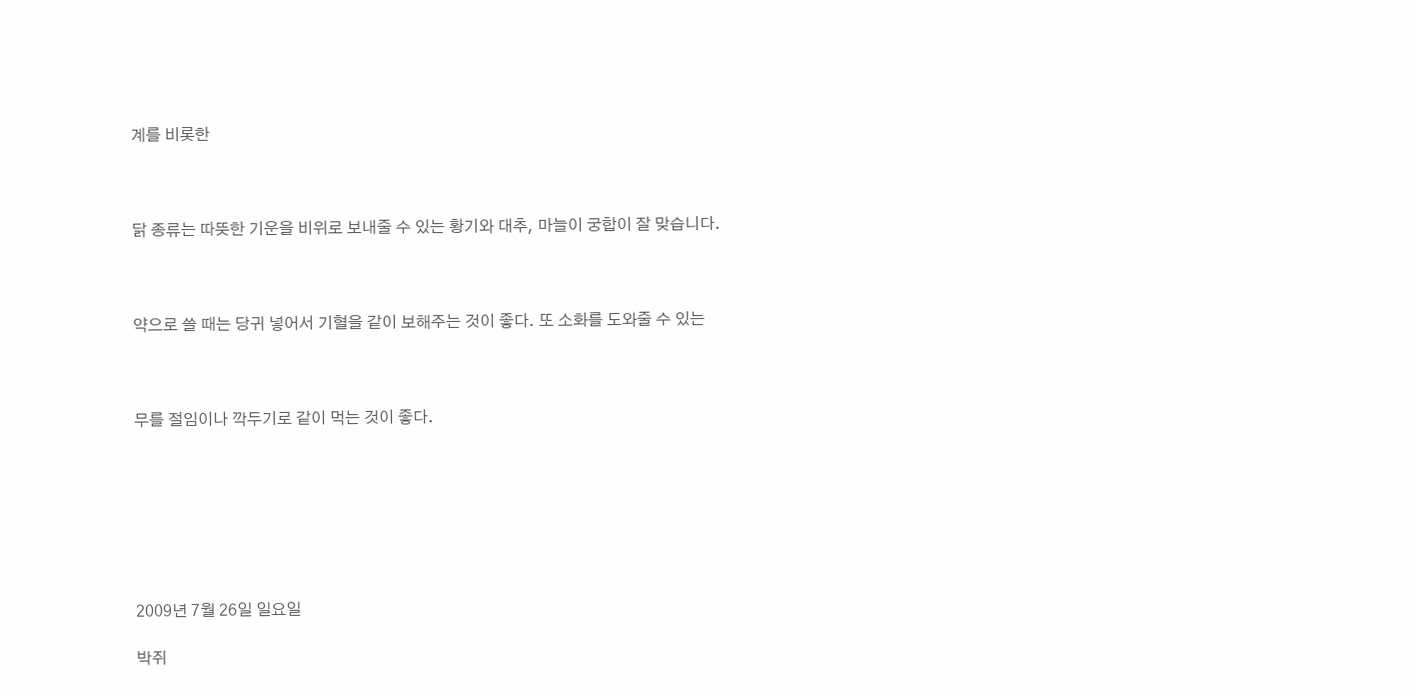계를 비롯한



닭 종류는 따뜻한 기운을 비위로 보내줄 수 있는 황기와 대추, 마늘이 궁합이 잘 맞습니다.



약으로 쓸 때는 당귀 넣어서 기혈을 같이 보해주는 것이 좋다. 또 소화를 도와줄 수 있는



무를 절임이나 깍두기로 같이 먹는 것이 좋다.







2009년 7월 26일 일요일

박쥐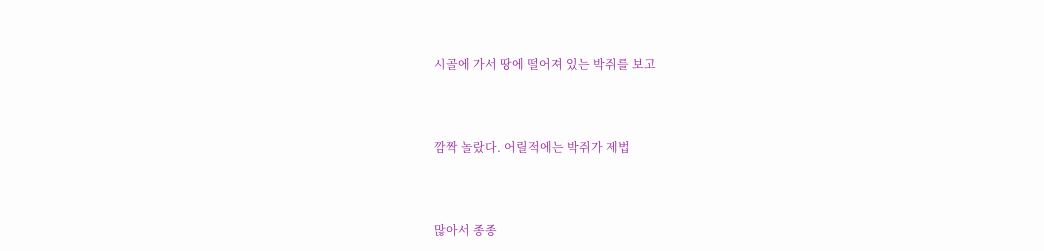시골에 가서 땅에 떨어져 있는 박쥐를 보고



깜짝 놀랐다. 어릴적에는 박쥐가 제법



많아서 종종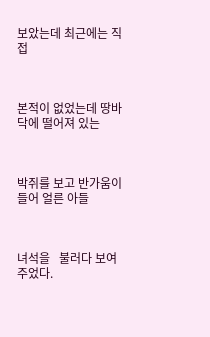보았는데 최근에는 직접



본적이 없었는데 땅바닥에 떨어져 있는



박쥐를 보고 반가움이 들어 얼른 아들



녀석을   불러다 보여 주었다.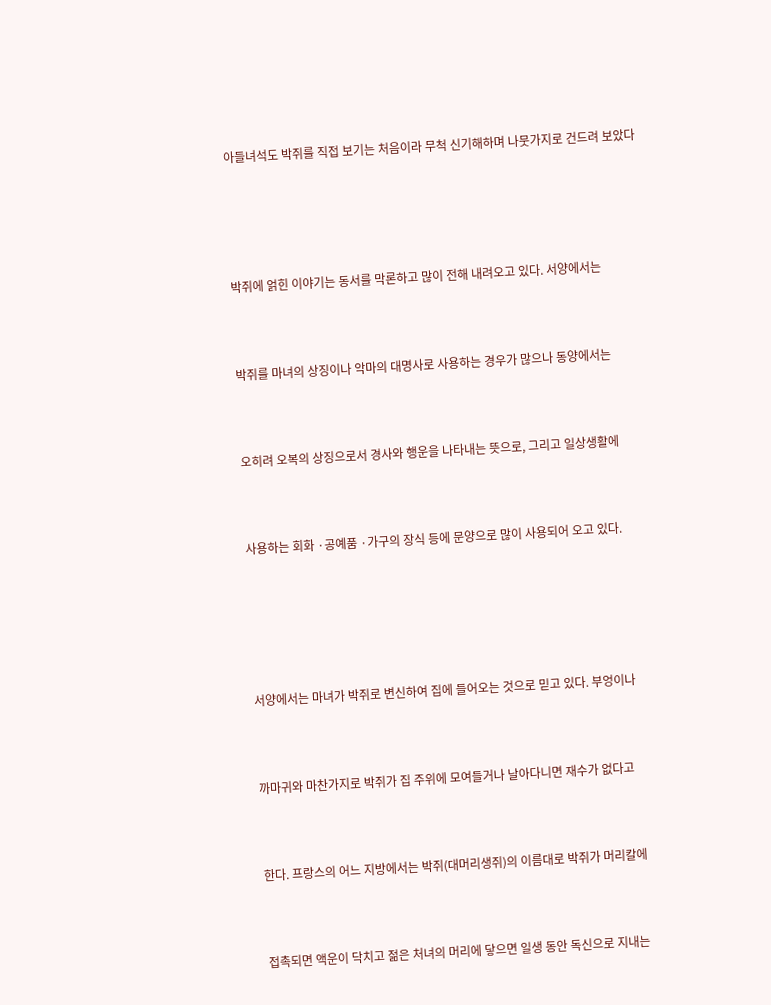아들녀석도 박쥐를 직접 보기는 처음이라 무척 신기해하며 나뭇가지로 건드려 보았다





박쥐에 얽힌 이야기는 동서를 막론하고 많이 전해 내려오고 있다. 서양에서는



박쥐를 마녀의 상징이나 악마의 대명사로 사용하는 경우가 많으나 동양에서는



오히려 오복의 상징으로서 경사와 행운을 나타내는 뜻으로, 그리고 일상생활에



사용하는 회화 ·공예품 ·가구의 장식 등에 문양으로 많이 사용되어 오고 있다.






서양에서는 마녀가 박쥐로 변신하여 집에 들어오는 것으로 믿고 있다. 부엉이나



까마귀와 마찬가지로 박쥐가 집 주위에 모여들거나 날아다니면 재수가 없다고



한다. 프랑스의 어느 지방에서는 박쥐(대머리생쥐)의 이름대로 박쥐가 머리칼에



접촉되면 액운이 닥치고 젊은 처녀의 머리에 닿으면 일생 동안 독신으로 지내는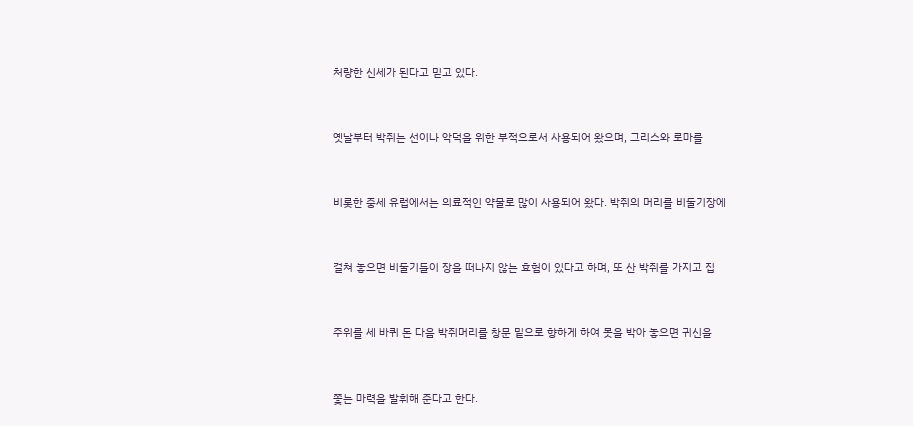처량한 신세가 된다고 믿고 있다.



옛날부터 박쥐는 선이나 악덕을 위한 부적으로서 사용되어 왔으며, 그리스와 로마를



비롯한 중세 유럽에서는 의료적인 약물로 많이 사용되어 왔다. 박쥐의 머리를 비둘기장에



걸쳐 놓으면 비둘기들이 장을 떠나지 않는 효험이 있다고 하며, 또 산 박쥐를 가지고 집



주위를 세 바퀴 돈 다음 박쥐머리를 창문 밑으로 향하게 하여 못을 박아 놓으면 귀신을



쫓는 마력을 발휘해 준다고 한다.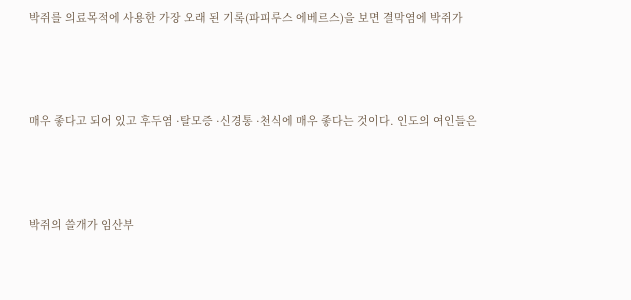박쥐를 의료목적에 사용한 가장 오래 된 기록(파피루스 에베르스)을 보면 결막염에 박쥐가



매우 좋다고 되어 있고 후두염 ·탈모증 ·신경통 ·천식에 매우 좋다는 것이다. 인도의 여인들은



박쥐의 쓸개가 임산부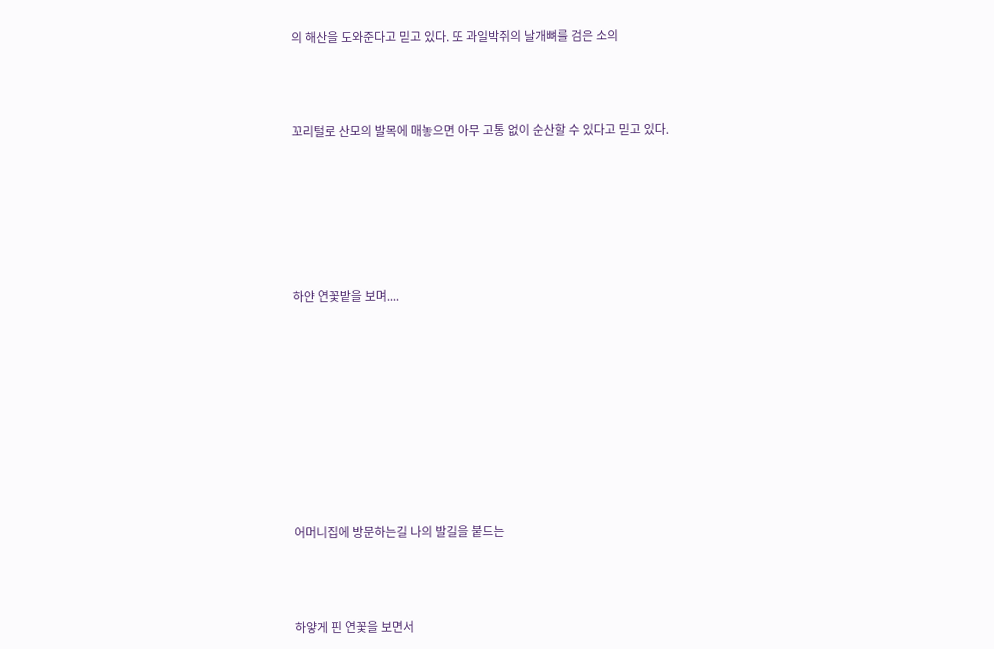의 해산을 도와준다고 믿고 있다. 또 과일박쥐의 날개뼈를 검은 소의



꼬리털로 산모의 발목에 매놓으면 아무 고통 없이 순산할 수 있다고 믿고 있다.






하얀 연꽃밭을 보며....









어머니집에 방문하는길 나의 발길을 붙드는



하얗게 핀 연꽃을 보면서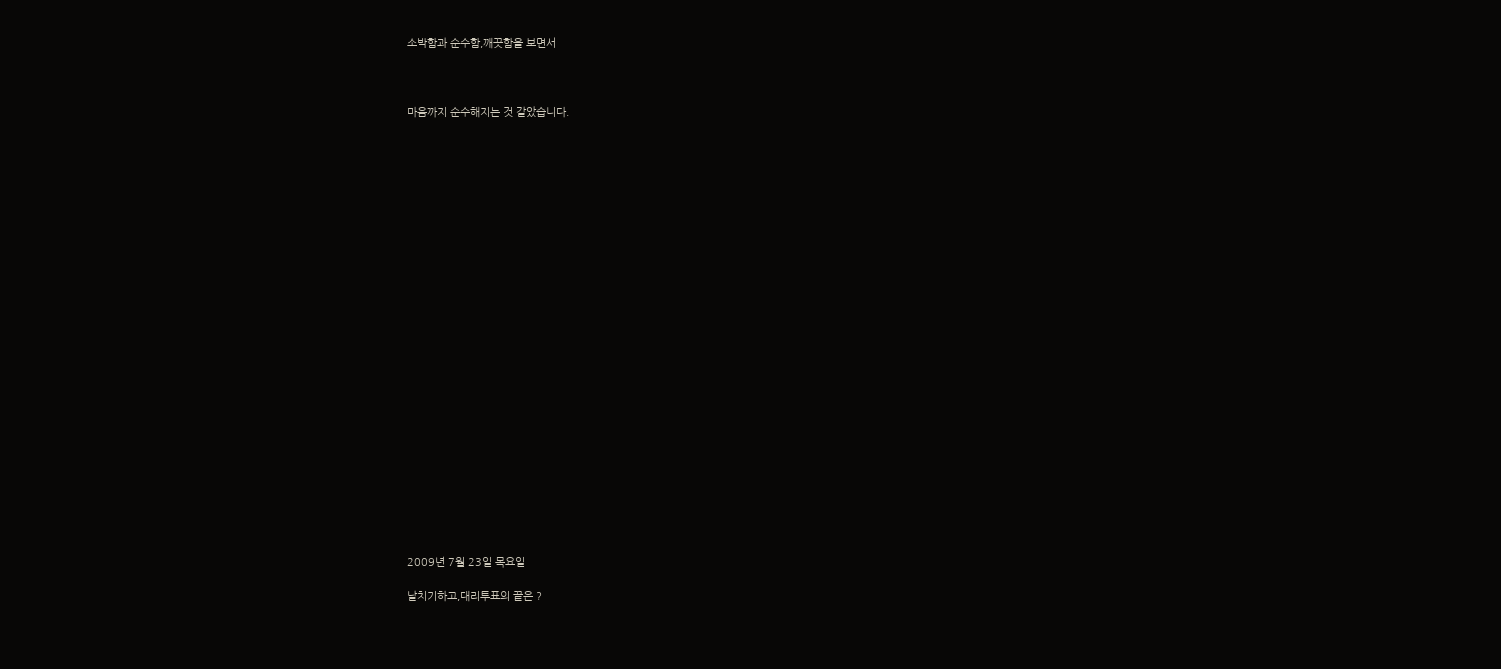소박함과 순수함,깨끗함을 보면서



마음까지 순수해지는 것 같았습니다.

























2009년 7월 23일 목요일

날치기하고,대리투표의 끝은 ?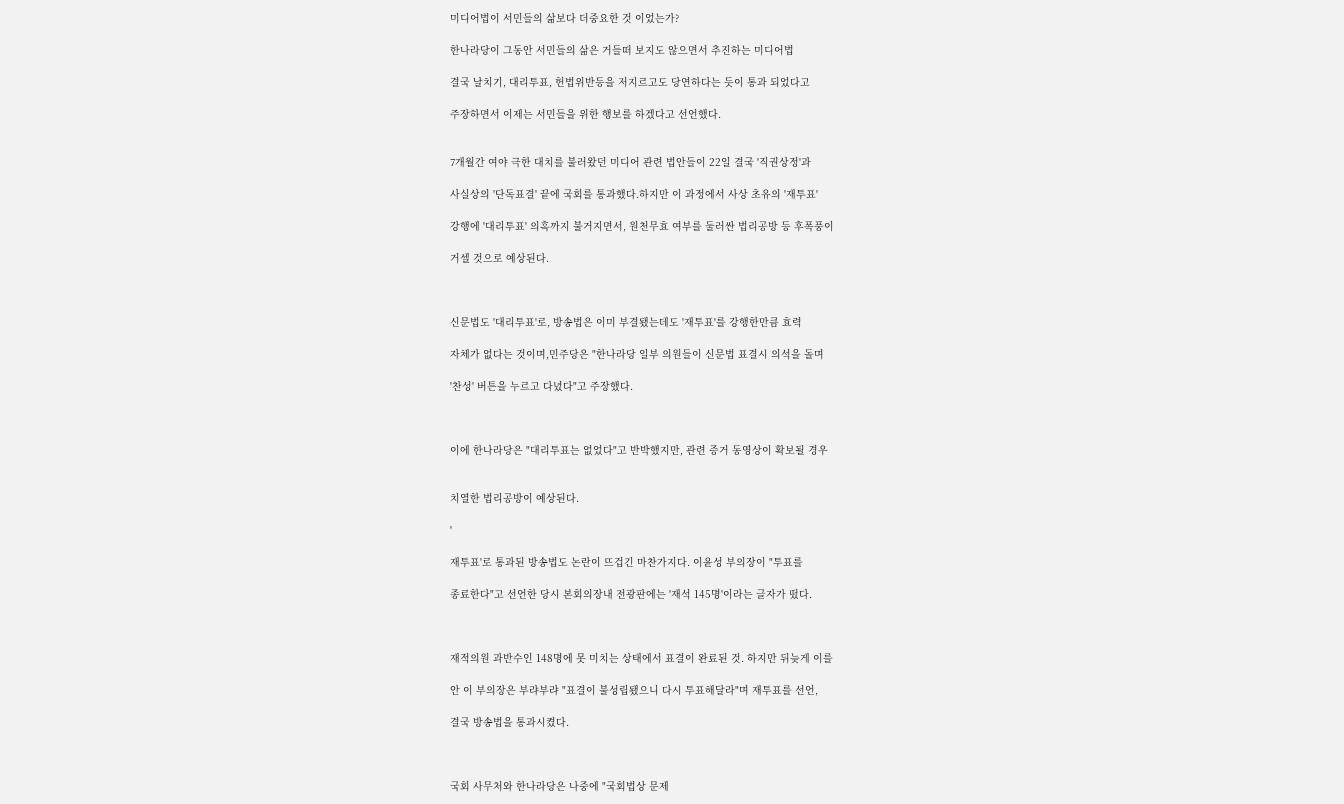미디어법이 서민들의 삶보다 더중요한 것 이었는가?

한나라당이 그동안 서민들의 삶은 거들떠 보지도 않으면서 추진하는 미디어법

결국 날치기, 대리투표, 헌법위반등을 저지르고도 당연하다는 듯이 통과 되었다고

주장하면서 이제는 서민들을 위한 행보를 하겠다고 선언했다.


7개월간 여야 극한 대치를 불러왔던 미디어 관련 법안들이 22일 결국 '직권상정'과

사실상의 '단독표결' 끝에 국회를 통과했다.하지만 이 과정에서 사상 초유의 '재투표'

강행에 '대리투표' 의혹까지 불거지면서, 원천무효 여부를 둘러싼 법리공방 등 후폭풍이

거셀 것으로 예상된다.



신문법도 '대리투표'로, 방송법은 이미 부결됐는데도 '재투표'를 강행한만큼 효력

자체가 없다는 것이며,민주당은 "한나라당 일부 의원들이 신문법 표결시 의석을 돌며

'찬성' 버튼을 누르고 다녔다"고 주장했다.



이에 한나라당은 "대리투표는 없었다"고 반박했지만, 관련 증거 동영상이 확보될 경우


치열한 법리공방이 예상된다.

'

재투표'로 통과된 방송법도 논란이 뜨겁긴 마찬가지다. 이윤성 부의장이 "투표를

종료한다"고 선언한 당시 본회의장내 전광판에는 '재석 145명'이라는 글자가 떴다.



재적의원 과반수인 148명에 못 미치는 상태에서 표결이 완료된 것. 하지만 뒤늦게 이를

안 이 부의장은 부랴부랴 "표결이 불성립됐으니 다시 투표해달라"며 재투표를 선언,

결국 방송법을 통과시켰다.



국회 사무처와 한나라당은 나중에 "국회법상 문제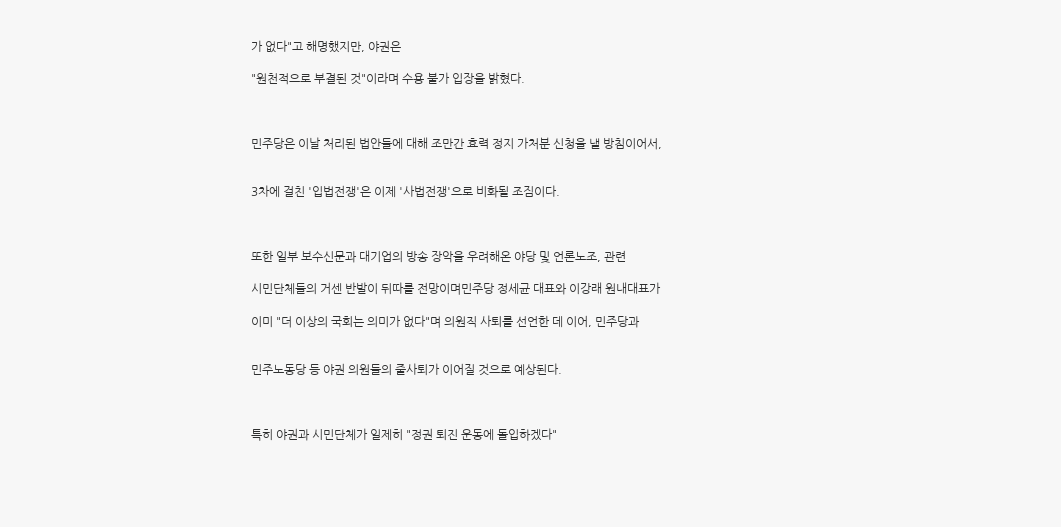가 없다"고 해명했지만, 야권은

"원천적으로 부결된 것"이라며 수용 불가 입장을 밝혔다.



민주당은 이날 처리된 법안들에 대해 조만간 효력 정지 가처분 신청을 낼 방침이어서,


3차에 걸친 '입법전쟁'은 이제 '사법전쟁'으로 비화될 조짐이다.



또한 일부 보수신문과 대기업의 방송 장악을 우려해온 야당 및 언론노조, 관련

시민단체들의 거센 반발이 뒤따를 전망이며민주당 정세균 대표와 이강래 원내대표가

이미 "더 이상의 국회는 의미가 없다"며 의원직 사퇴를 선언한 데 이어, 민주당과


민주노동당 등 야권 의원들의 줄사퇴가 이어질 것으로 예상된다.



특히 야권과 시민단체가 일제히 "정권 퇴진 운동에 돌입하겠다"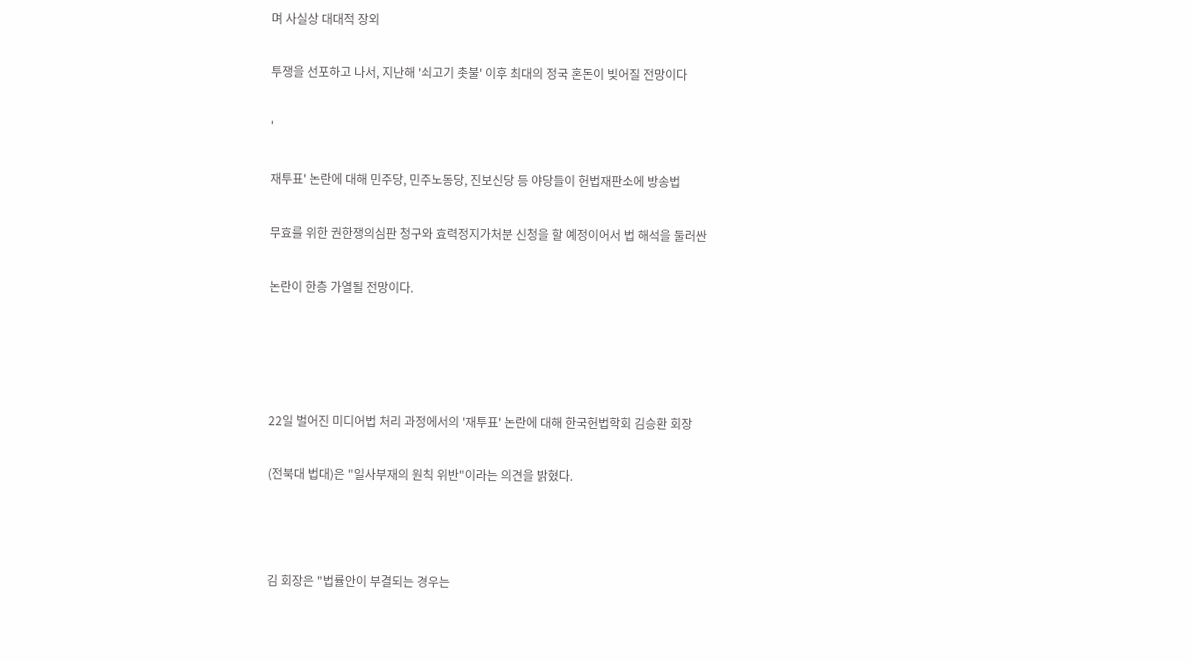며 사실상 대대적 장외

투쟁을 선포하고 나서, 지난해 '쇠고기 촛불' 이후 최대의 정국 혼돈이 빚어질 전망이다

'

재투표' 논란에 대해 민주당, 민주노동당, 진보신당 등 야당들이 헌법재판소에 방송법

무효를 위한 권한쟁의심판 청구와 효력정지가처분 신청을 할 예정이어서 법 해석을 둘러싼

논란이 한층 가열될 전망이다.




22일 벌어진 미디어법 처리 과정에서의 '재투표' 논란에 대해 한국헌법학회 김승환 회장

(전북대 법대)은 "일사부재의 원칙 위반"이라는 의견을 밝혔다.



김 회장은 "법률안이 부결되는 경우는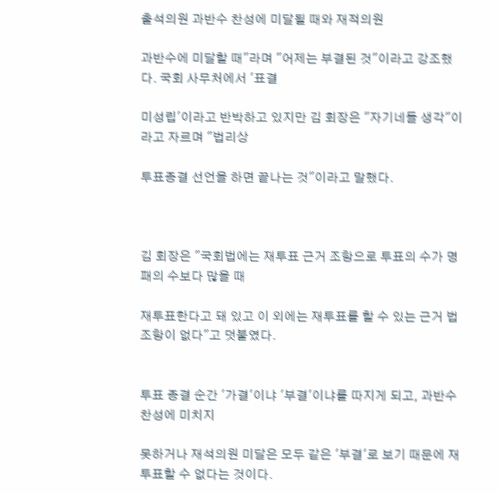출석의원 과반수 찬성에 미달될 때와 재적의원

과반수에 미달할 때"라며 "어제는 부결된 것"이라고 강조했다. 국회 사무처에서 '표결

미성립'이라고 반박하고 있지만 김 회장은 "자기네들 생각"이라고 자르며 "법리상

투표종결 선언을 하면 끝나는 것"이라고 말했다.



김 회장은 "국회법에는 재투표 근거 조항으로 투표의 수가 명패의 수보다 많을 때

재투표한다고 돼 있고 이 외에는 재투표를 할 수 있는 근거 법조항이 없다"고 덧붙였다.


투표 종결 순간 '가결'이냐 '부결'이냐를 따지게 되고, 과반수 찬성에 미치지

못하거나 재석의원 미달은 모두 같은 '부결'로 보기 때문에 재투표할 수 없다는 것이다.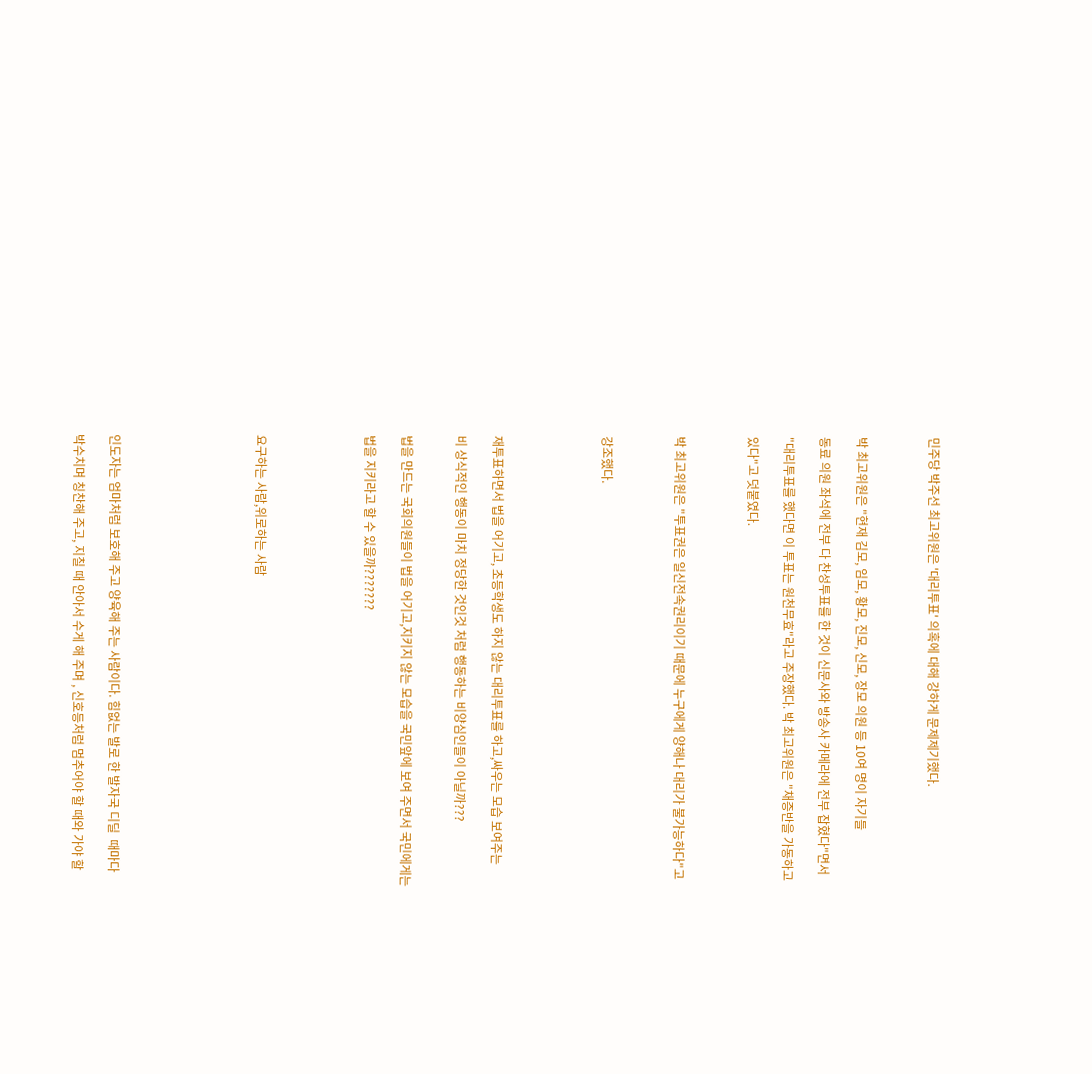민주당 박주선 최고위원은 '대리투표' 의혹에 대해 강하게 문제제기했다.



박 최고위원은 "현재 김모, 임모, 황모, 진모, 신모, 장모 의원 등 10여 명이 자기들

동료 의원 좌석에 전부 다 찬성투표를 한 것이 신문사와 방송사 카메라에 전부 잡혔다"면서

"대리투표를 했다면 이 투표는 원천무효"라고 주장했다. 박 최고위원은 "채증반을 가동하고

있다"고 덧붙였다.



박 최고위원은 "투표권은 일신전속권리이기 때문에 누구에게 양해나 대리가 불가능하다"고



강조했다.





재투표하면서 법을 어기고, 초등학생도 하지 않는 대리투표를 하고,싸우는 모습 보여주는

비 상식적인 행동이 마치 정당한 것인것 처럼 행동하는 비양심인들이 아닐까???


법을 만드는 국회의원들이 법을 어기고,지키지 않는 모습을 국민앞에 보여 주면서 국민에게는

법을 지키라고 할 수 있을까???????





요구하는 사람,위로하는 사람







인도자는 엄마처럼 보호해 주고 양육해 주는 사람이다. 힘없는 발로 한 발자국 디딜  때마다

박수치며 칭찬해 주고, 지칠 때 안아서 수게 해 주며 , 신호등처럼 멈추어야 할 때와 가야 할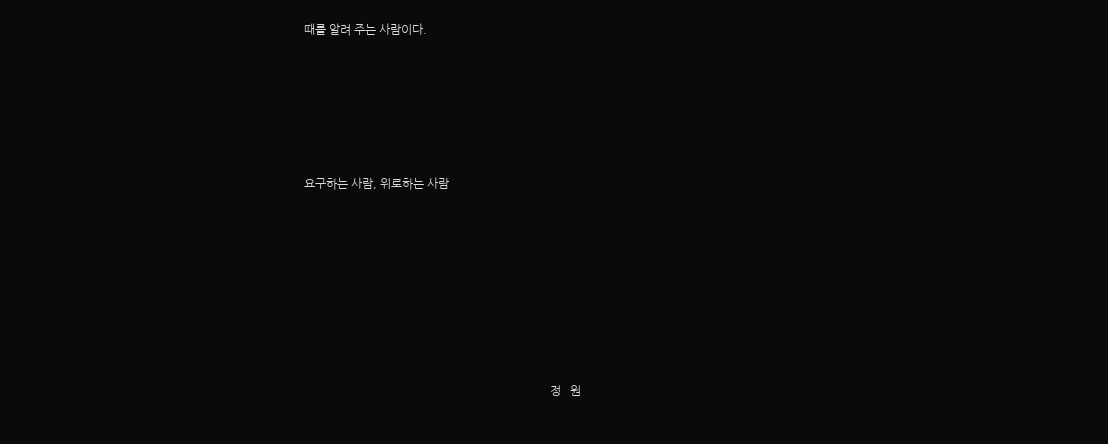때를 알려 주는 사람이다.





요구하는 사람, 위로하는 사람







                                                                                  정   원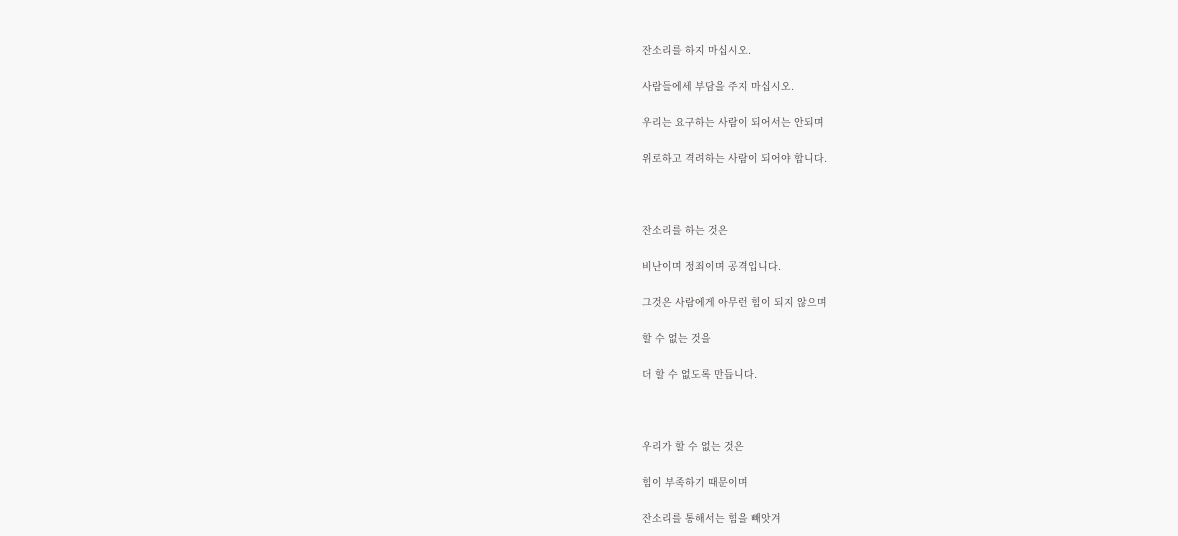잔소리를 하지 마십시오.

사람들에세 부담을 주지 마십시오.

우리는 요구하는 사람이 되어서는 안되며

위로하고 격려하는 사람이 되어야 합니다.



잔소리를 하는 것은

비난이며 정죄이며 공격입니다.

그것은 사람에게 아무런 힘이 되지 않으며

할 수 없는 것을

더 할 수 없도록 만듭니다.



우리가 할 수 없는 것은

힘이 부족하기 때문이며

잔소리를 통해서는 힘을 빼앗겨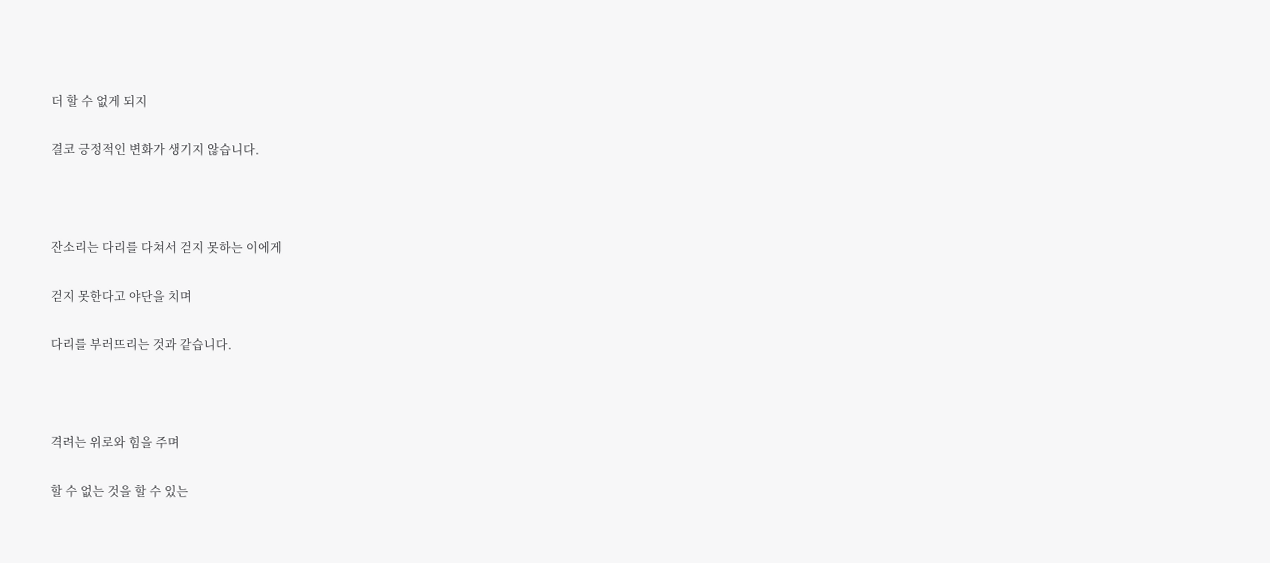더 할 수 없게 되지

결코 긍정적인 변화가 생기지 않습니다.



잔소리는 다리를 다쳐서 걷지 못하는 이에게

걷지 못한다고 야단을 치며

다리를 부러뜨리는 것과 같습니다.



격려는 위로와 힘을 주며

할 수 없는 것을 할 수 있는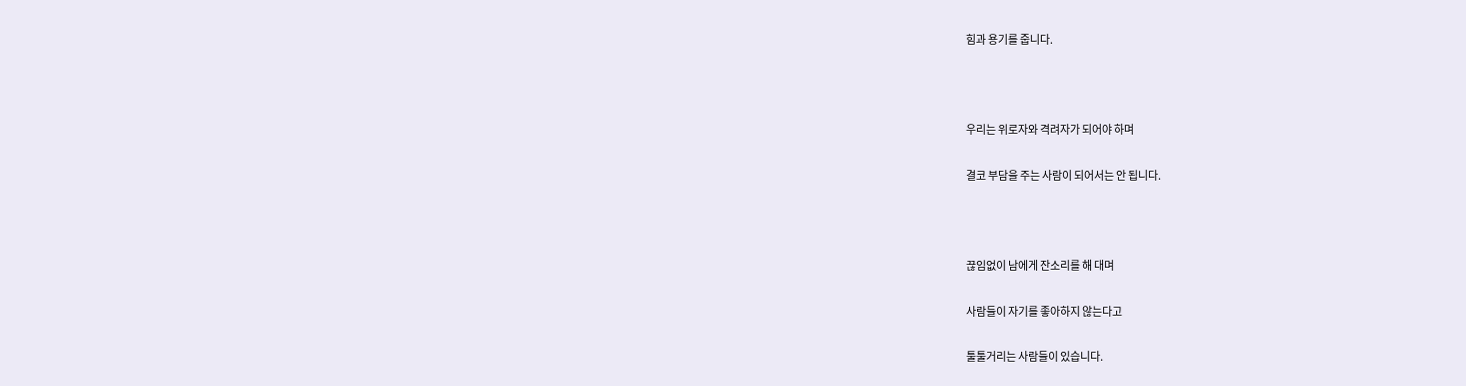힘과 용기를 줍니다.



우리는 위로자와 격려자가 되어야 하며

결코 부담을 주는 사람이 되어서는 안 됩니다.



끊임없이 남에게 잔소리를 해 대며

사람들이 자기를 좋아하지 않는다고

툴툴거리는 사람들이 있습니다.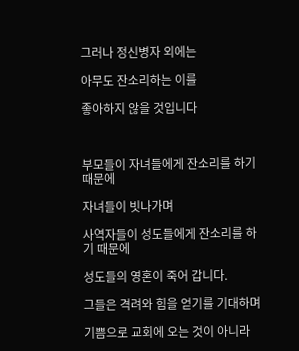그러나 정신병자 외에는

아무도 잔소리하는 이를

좋아하지 않을 것입니다



부모들이 자녀들에게 잔소리를 하기 때문에

자녀들이 빗나가며

사역자들이 성도들에게 잔소리를 하기 때문에

성도들의 영혼이 죽어 갑니다.

그들은 격려와 힘을 얻기를 기대하며

기쁨으로 교회에 오는 것이 아니라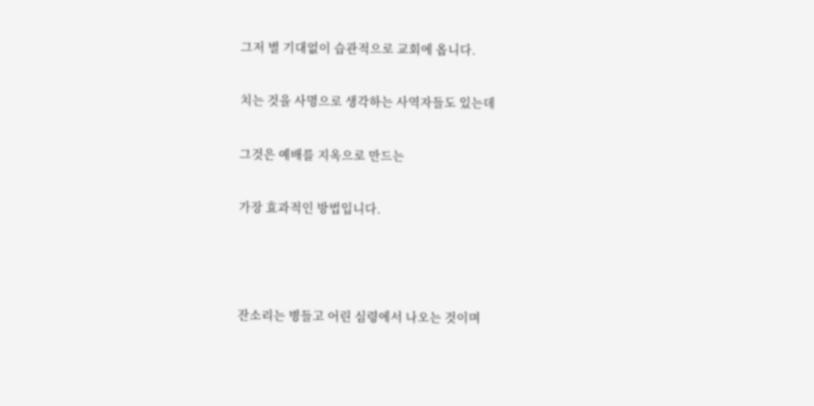그저 별 기대없이 습관적으로 교회에 옵니다.

치는 것을 사명으로 생각하는 사역자들도 있는데

그것은 예배를 지옥으로 만드는

가장 효과적인 방법입니다.



잔소리는 병들고 어린 심령에서 나오는 것이며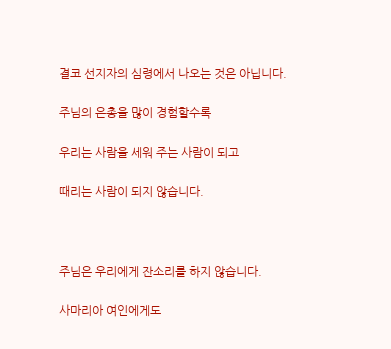결코 선지자의 심령에서 나오는 것은 아닙니다.

주님의 은총을 많이 경험할수록

우리는 사람을 세워 주는 사람이 되고

때리는 사람이 되지 않습니다.



주님은 우리에게 잔소리를 하지 않습니다.

사마리아 여인에게도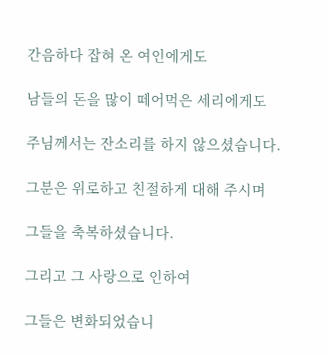간음하다 잡혀 온 여인에게도

남들의 돈을 많이 떼어먹은 세리에게도

주님께서는 잔소리를 하지 않으셨습니다.

그분은 위로하고 친절하게 대해 주시며

그들을 축복하셨습니다.

그리고 그 사랑으로 인하여

그들은 변화되었습니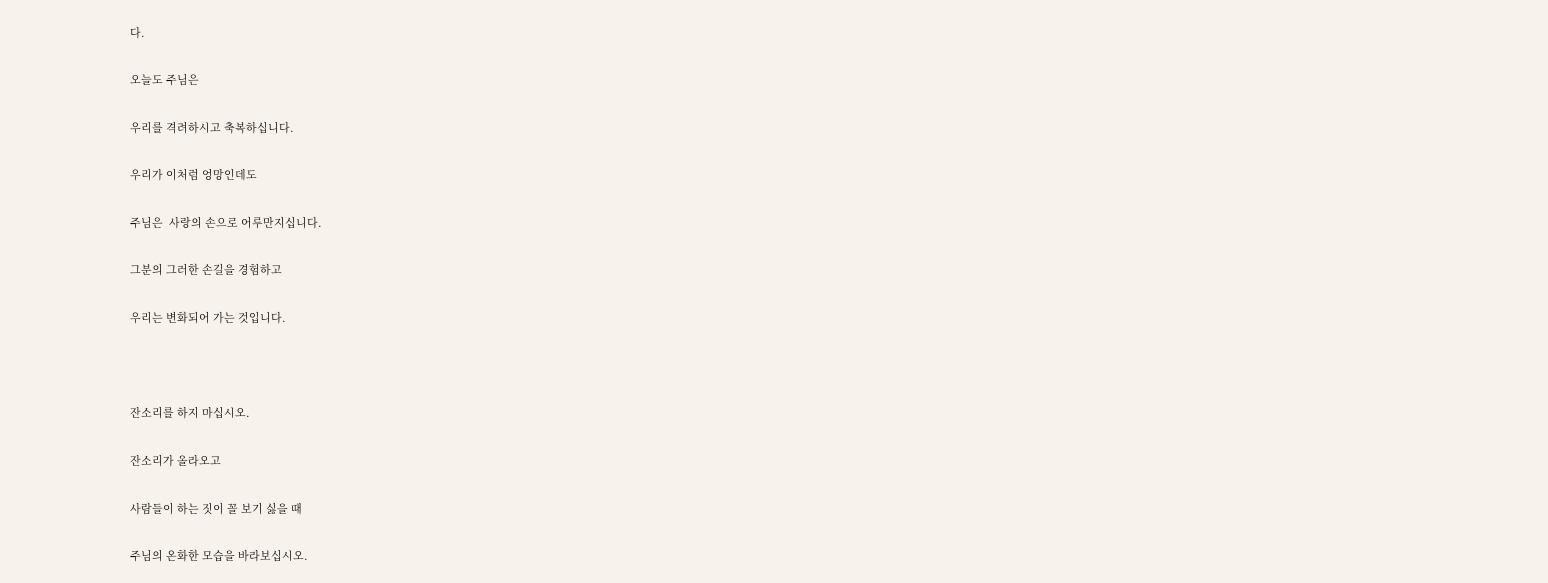다.

오늘도 주님은

우리를 격려하시고 축복하십니다.

우리가 이처럼 엉망인데도

주님은  사랑의 손으로 어루만지십니다.

그분의 그러한 손길을 경험하고

우리는 변화되어 가는 것입니다.



잔소리를 하지 마십시오.

잔소리가 올라오고

사람들이 하는 짓이 꼴 보기 싫을 때

주님의 온화한 모습을 바라보십시오.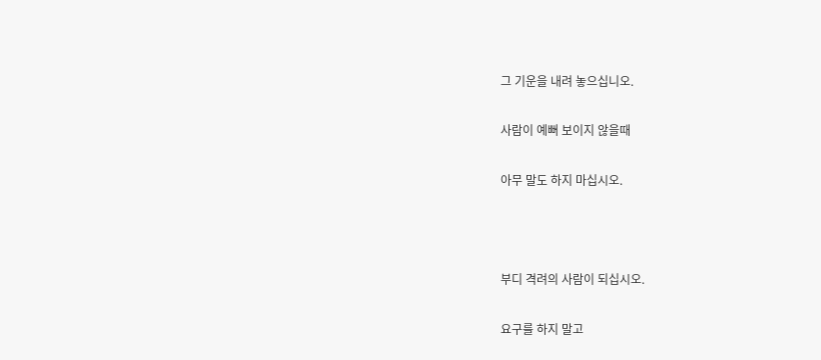그 기운을 내려 놓으십니오.

사람이 예뻐 보이지 않을때

아무 말도 하지 마십시오.



부디 격려의 사람이 되십시오.

요구를 하지 말고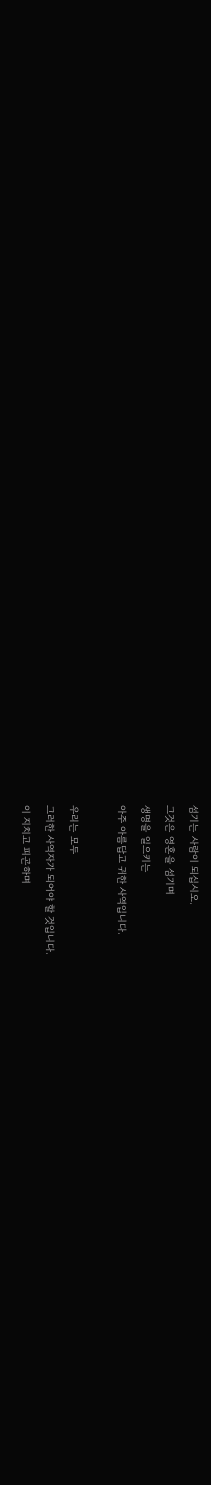섬기는 사람이 되십시오.

그것은 영혼을 섬기며

생명을 일으키는

아주 아름답고 귀한 사역입니다.



우리는 모두

그러한 사역자가 되어야 할 것입니다.

이 지치고 피곤하며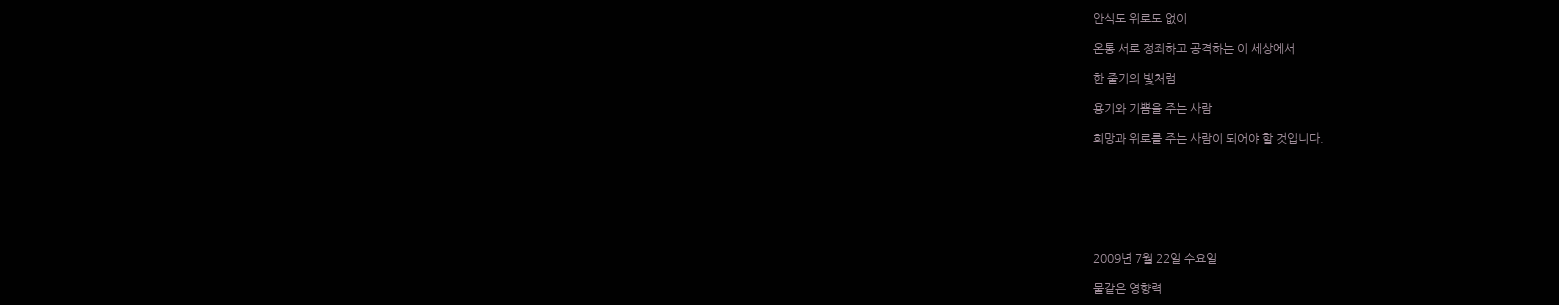안식도 위로도 없이

온통 서로 정죄하고 공격하는 이 세상에서

한 줄기의 빛처럼

용기와 기쁨을 주는 사람

희망과 위로를 주는 사람이 되어야 할 것입니다.







2009년 7월 22일 수요일

물같은 영향력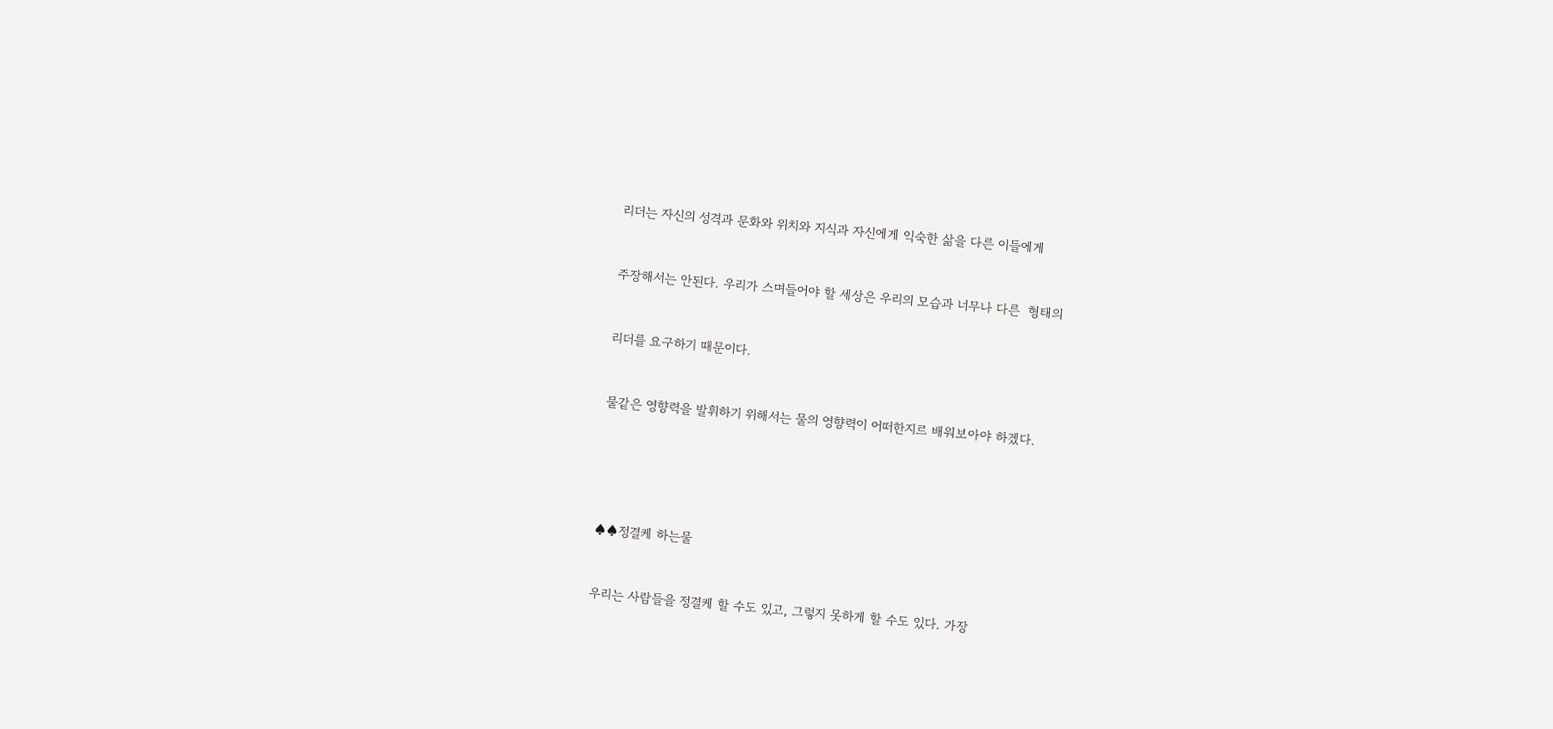리더는 자신의 성격과 문화와 위치와 지식과 자신에게 익숙한 삶을 다른 이들에게



주장해서는 안된다. 우리가 스며들어야 할 세상은 우리의 모습과 너무나 다른  형태의



리더를 요구하기 때문이다.



물같은 영향력을 발휘하기 위해서는 물의 영향력이 어떠한지르 배워보아야 하겠다.







♠♠정결케 하는물



우리는 사람들을 정결케 할 수도 있고, 그렇지 못하게 할 수도 있다. 가장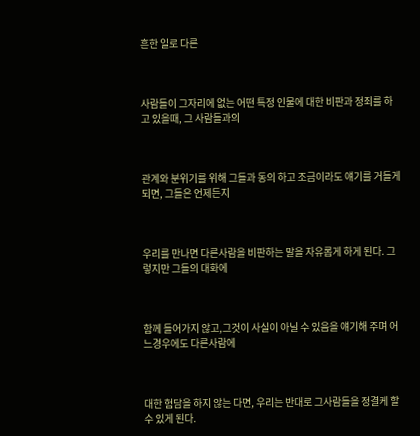흔한 일로 다른



사람들이 그자리에 없는 어떤 특정 인물에 대한 비판과 정죄를 하고 있을때, 그 사람들과의



관계와 분위기를 위해 그들과 동의 하고 조금이라도 얘기를 거들게 되면, 그들은 언제든지



우리를 만나면 다른사람을 비판하는 말을 자유롭게 하게 된다. 그렇지만 그들의 대화에



함께 들어가지 않고,그것이 사실이 아닐 수 있음을 얘기해 주며 어느경우에도 다른사람에



대한 험담을 하지 않는 다면, 우리는 반대로 그사람들을 정결케 할 수 있게 된다.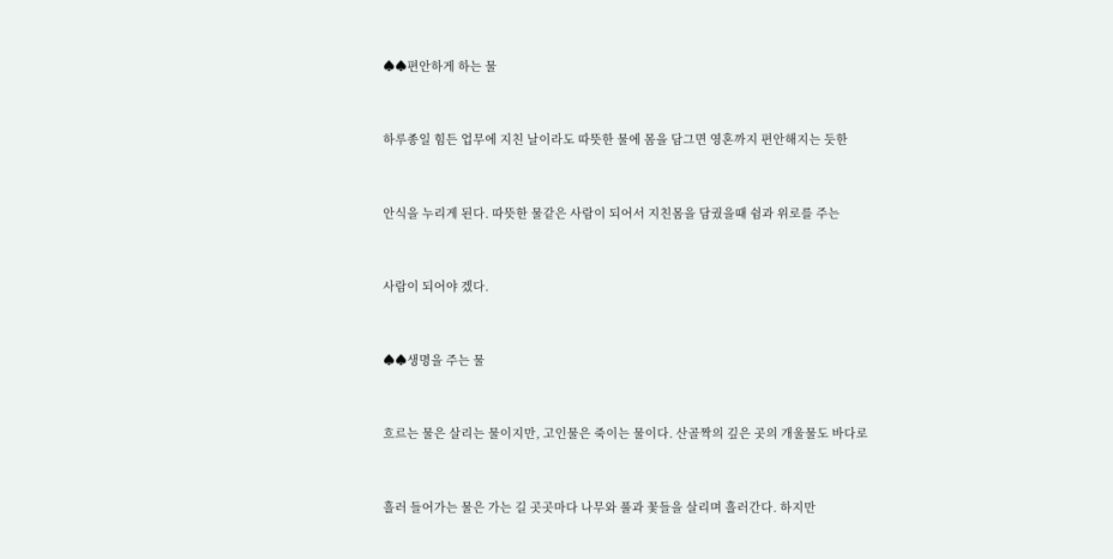♠♠편안하게 하는 물



하루종일 힘든 업무에 지친 날이라도 따뜻한 물에 몸을 담그면 영혼까지 편안해지는 듯한



안식을 누리게 된다. 따뜻한 물같은 사람이 되어서 지친몸을 담궜을때 쉼과 위로를 주는



사람이 되어야 겠다.



♠♠생명을 주는 물



흐르는 물은 살리는 물이지만, 고인물은 죽이는 물이다. 산골짝의 깊은 곳의 개울물도 바다로



흘러 들어가는 물은 가는 길 곳곳마다 나무와 풀과 꽃들을 살리며 흘러간다. 하지만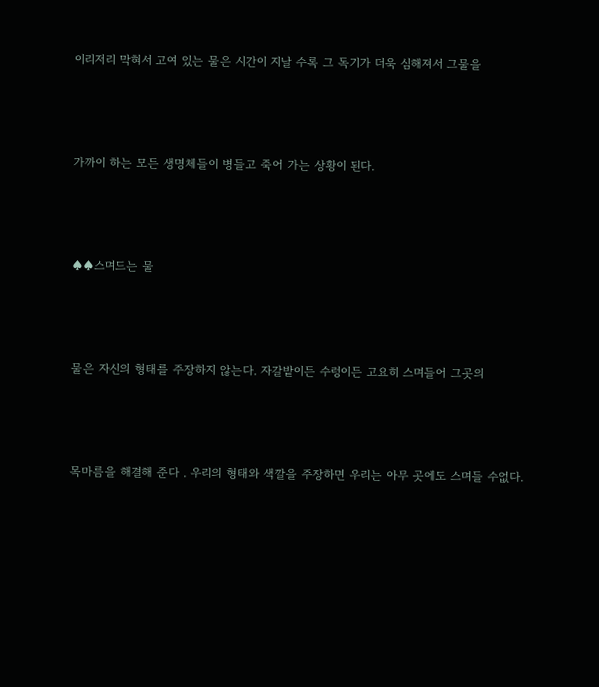이리저리 막혀서 고여 있는 물은 시간이 지날 수록 그 독기가 더욱 심해져서 그물을



가까이 하는 모든 생명체들이 병들고 죽어 가는 상황이 된다.



♠♠스며드는 물



물은 자신의 형태를 주장하지 않는다. 자갈밭이든 수렁이든 고요히 스며들어 그곳의



목마름을 해결해 준다 . 우리의 형태와 색깔을 주장하면 우리는 아무 곳에도 스며들 수없다.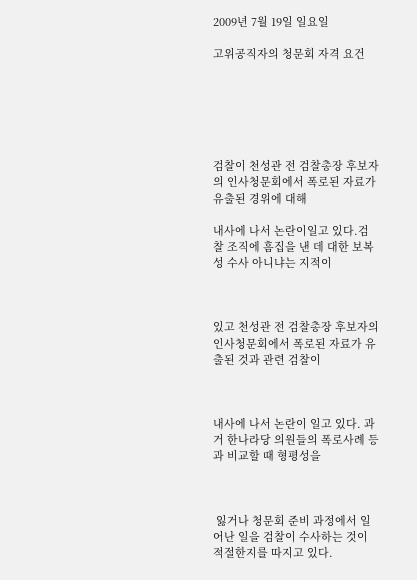2009년 7월 19일 일요일

고위공직자의 청문회 자격 요건






검찰이 천성관 전 검찰총장 후보자의 인사청문회에서 폭로된 자료가 유출된 경위에 대해

내사에 나서 논란이일고 있다.검찰 조직에 흠집을 낸 데 대한 보복성 수사 아니냐는 지적이



있고 천성관 전 검찰총장 후보자의 인사청문회에서 폭로된 자료가 유출된 것과 관련 검찰이



내사에 나서 논란이 일고 있다. 과거 한나라당 의원들의 폭로사례 등과 비교할 때 형평성을



 잃거나 청문회 준비 과정에서 일어난 일을 검찰이 수사하는 것이 적절한지를 따지고 있다.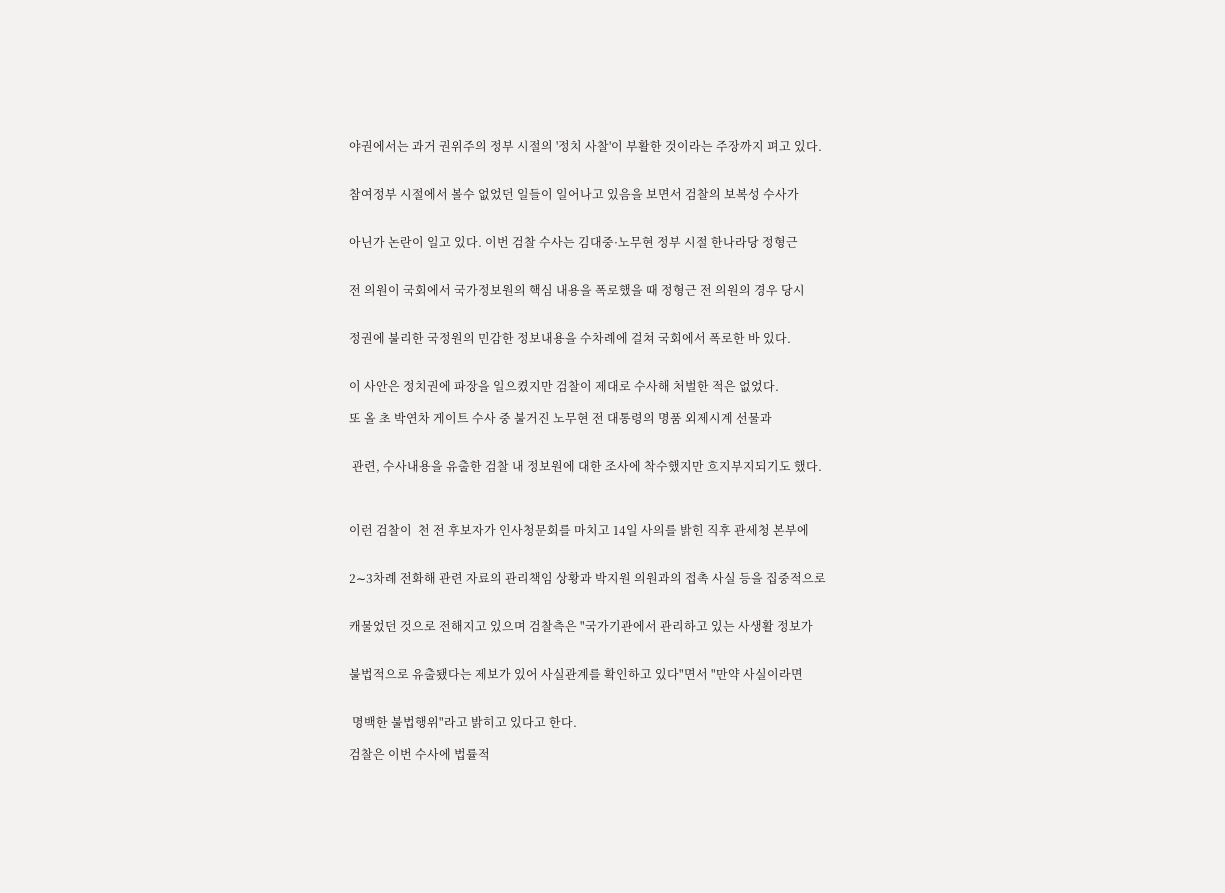야권에서는 과거 권위주의 정부 시절의 '정치 사찰'이 부활한 것이라는 주장까지 펴고 있다.


참여정부 시절에서 볼수 없었던 일들이 일어나고 있음을 보면서 검찰의 보복성 수사가


아닌가 논란이 일고 있다. 이번 검찰 수사는 김대중·노무현 정부 시절 한나라당 정형근


전 의원이 국회에서 국가정보원의 핵심 내용을 폭로했을 때 정형근 전 의원의 경우 당시


정권에 불리한 국정원의 민감한 정보내용을 수차례에 걸쳐 국회에서 폭로한 바 있다.


이 사안은 정치권에 파장을 일으켰지만 검찰이 제대로 수사해 처벌한 적은 없었다.

또 올 초 박연차 게이트 수사 중 불거진 노무현 전 대통령의 명품 외제시계 선물과


 관련, 수사내용을 유출한 검찰 내 정보원에 대한 조사에 착수했지만 흐지부지되기도 했다.



이런 검찰이  천 전 후보자가 인사청문회를 마치고 14일 사의를 밝힌 직후 관세청 본부에


2∼3차례 전화해 관련 자료의 관리책임 상황과 박지원 의원과의 접촉 사실 등을 집중적으로


캐물었던 것으로 전해지고 있으며 검찰측은 "국가기관에서 관리하고 있는 사생활 정보가


불법적으로 유출됐다는 제보가 있어 사실관계를 확인하고 있다"면서 "만약 사실이라면


 명백한 불법행위"라고 밝히고 있다고 한다.

검찰은 이번 수사에 법률적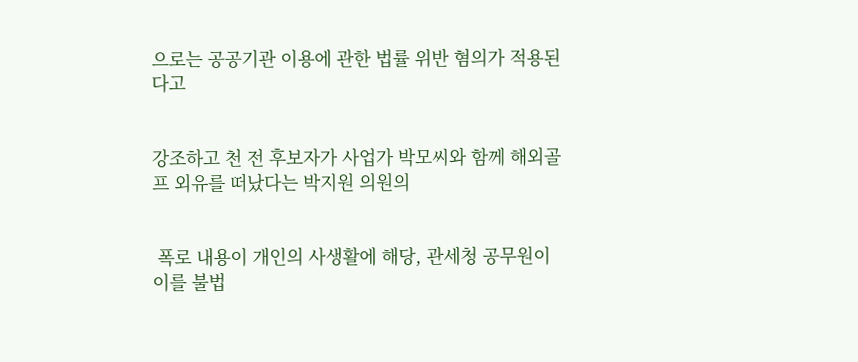으로는 공공기관 이용에 관한 법률 위반 혐의가 적용된다고


강조하고 천 전 후보자가 사업가 박모씨와 함께 해외골프 외유를 떠났다는 박지원 의원의


 폭로 내용이 개인의 사생활에 해당, 관세청 공무원이 이를 불법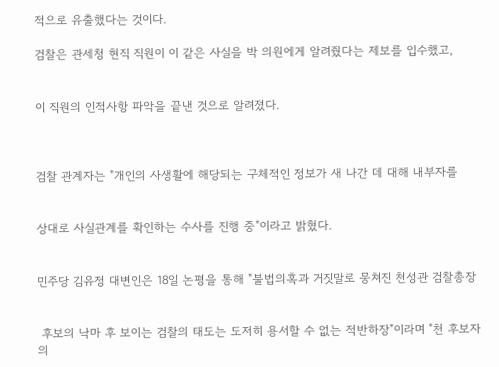적으로 유출했다는 것이다.

검찰은 관세청 현직 직원이 이 같은 사실을 박 의원에게 알려줬다는 제보를 입수했고,


이 직원의 인적사항 파악을 끝낸 것으로 알려졌다.



검찰 관계자는 "개인의 사생활에 해당되는 구체적인 정보가 새 나간 데 대해 내부자를


상대로 사실관계를 확인하는 수사를 진행 중"이라고 밝혔다.


민주당 김유정 대변인은 18일 논평을 통해 "불법의혹과 거짓말로 뭉쳐진 천성관 검찰총장


 후보의 낙마 후 보이는 검찰의 태도는 도저히 용서할 수 없는 적반하장"이라며 "천 후보자의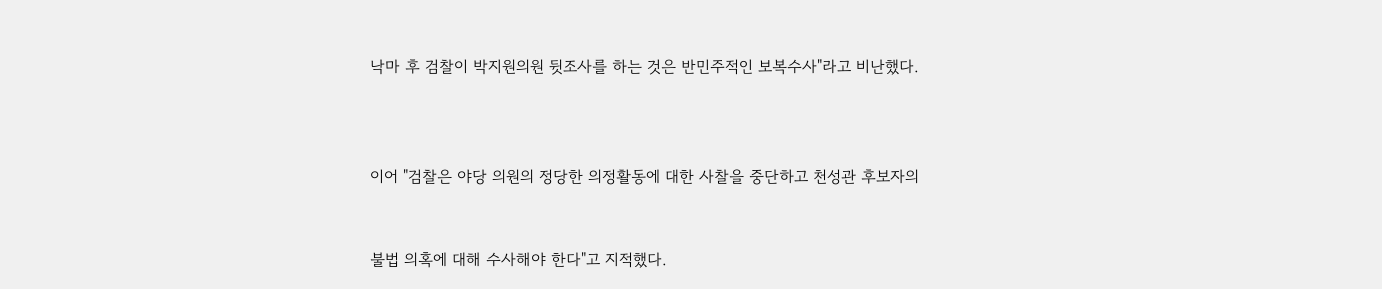낙마 후 검찰이 박지원의원 뒷조사를 하는 것은 반민주적인 보복수사"라고 비난했다.



이어 "검찰은 야당 의원의 정당한 의정활동에 대한 사찰을 중단하고 천성관 후보자의


불법 의혹에 대해 수사해야 한다"고 지적했다.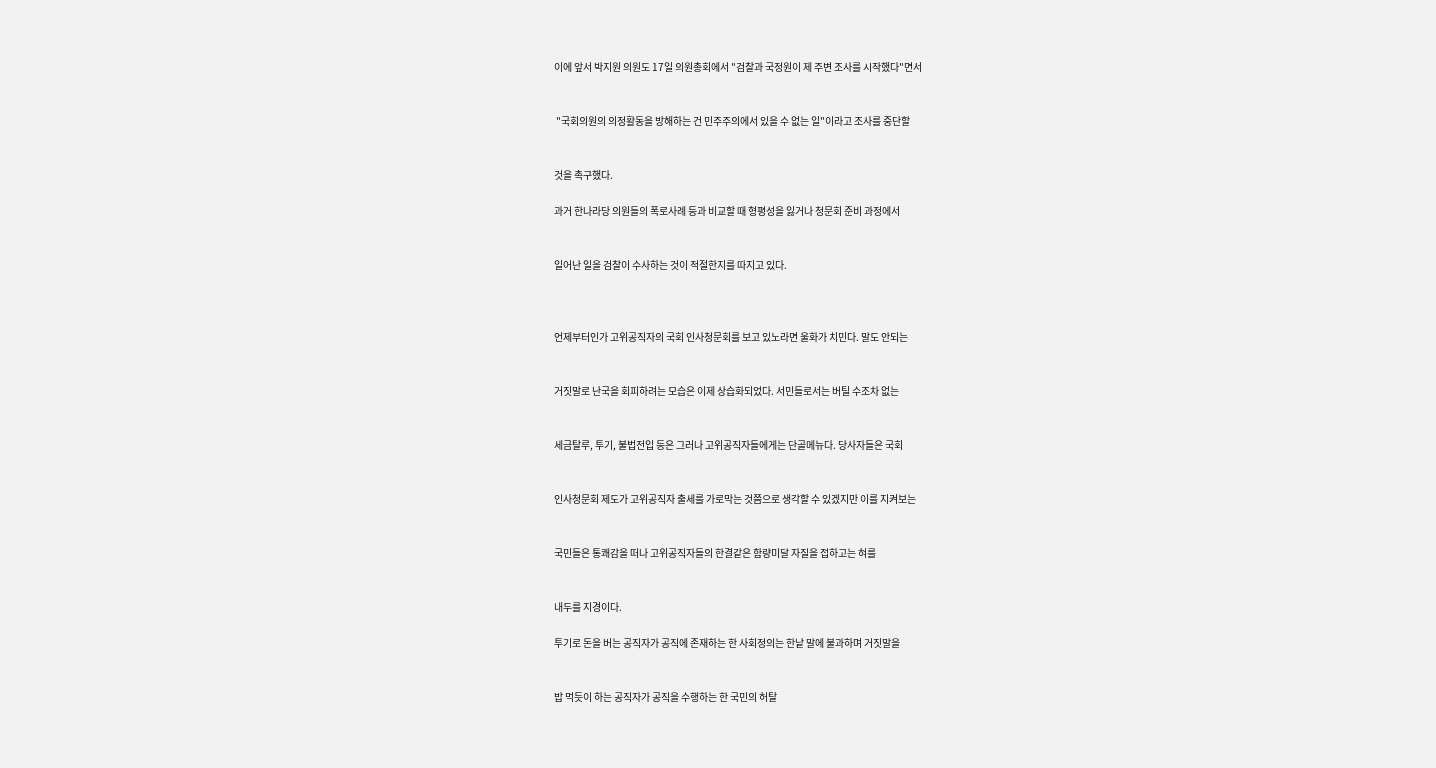이에 앞서 박지원 의원도 17일 의원총회에서 "검찰과 국정원이 제 주변 조사를 시작했다"면서


 "국회의원의 의정활동을 방해하는 건 민주주의에서 있을 수 없는 일"이라고 조사를 중단할


것을 촉구했다.

과거 한나라당 의원들의 폭로사례 등과 비교할 때 형평성을 잃거나 청문회 준비 과정에서


일어난 일을 검찰이 수사하는 것이 적절한지를 따지고 있다.



언제부터인가 고위공직자의 국회 인사청문회를 보고 있노라면 울화가 치민다. 말도 안되는


거짓말로 난국을 회피하려는 모습은 이제 상습화되었다. 서민들로서는 버틸 수조차 없는


세금탈루, 투기, 불법전입 등은 그러나 고위공직자들에게는 단골메뉴다. 당사자들은 국회


인사청문회 제도가 고위공직자 출세를 가로막는 것쯤으로 생각할 수 있겠지만 이를 지켜보는


국민들은 통쾌감을 떠나 고위공직자들의 한결같은 함량미달 자질을 접하고는 혀를


내두를 지경이다.

투기로 돈을 버는 공직자가 공직에 존재하는 한 사회정의는 한낱 말에 불과하며 거짓말을


밥 먹듯이 하는 공직자가 공직을 수행하는 한 국민의 허탈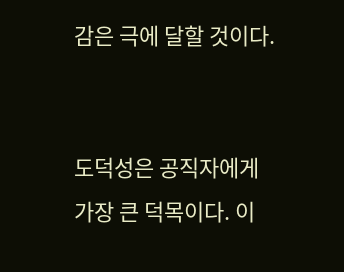감은 극에 달할 것이다.


도덕성은 공직자에게 가장 큰 덕목이다. 이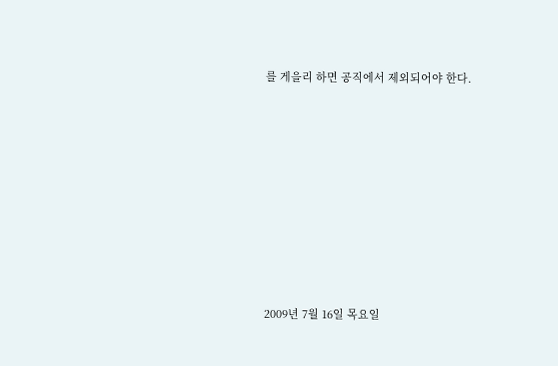를 게을리 하면 공직에서 제외되어야 한다.









2009년 7월 16일 목요일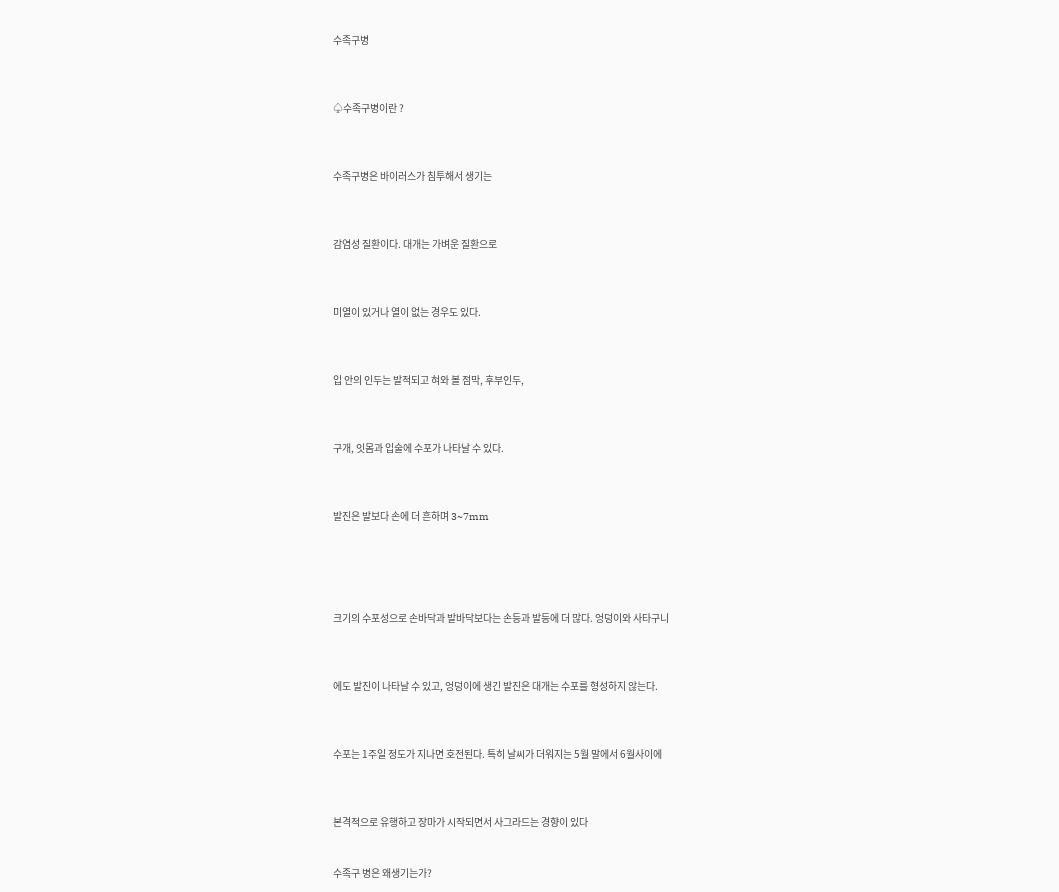수족구병



♤수족구병이란 ?



수족구병은 바이러스가 침투해서 생기는



감염성 질환이다. 대개는 가벼운 질환으로



미열이 있거나 열이 없는 경우도 있다.



입 안의 인두는 발적되고 혀와 볼 점막, 후부인두,



구개, 잇몸과 입술에 수포가 나타날 수 있다.



발진은 발보다 손에 더 흔하며 3~7mm





크기의 수포성으로 손바닥과 발바닥보다는 손등과 발등에 더 많다. 엉덩이와 사타구니



에도 발진이 나타날 수 있고, 엉덩이에 생긴 발진은 대개는 수포를 형성하지 않는다.



수포는 1주일 정도가 지나면 호전된다. 특히 날씨가 더워지는 5월 말에서 6월사이에



본격적으로 유행하고 장마가 시작되면서 사그라드는 경향이 있다


수족구 병은 왜생기는가?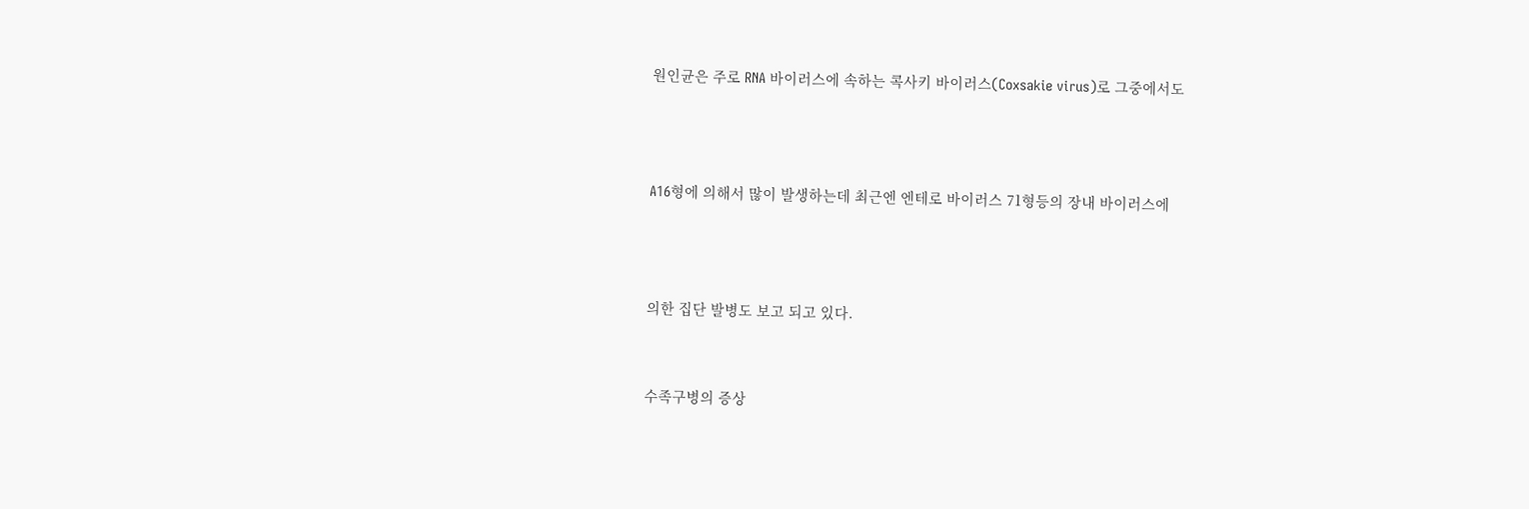원인균은 주로 RNA 바이러스에 속하는 콕사키 바이러스(Coxsakie virus)로 그중에서도



A16형에 의해서 많이 발생하는데 최근엔 엔테로 바이러스 71형등의 장내 바이러스에



의한 집단 발병도 보고 되고 있다.


수족구병의 증상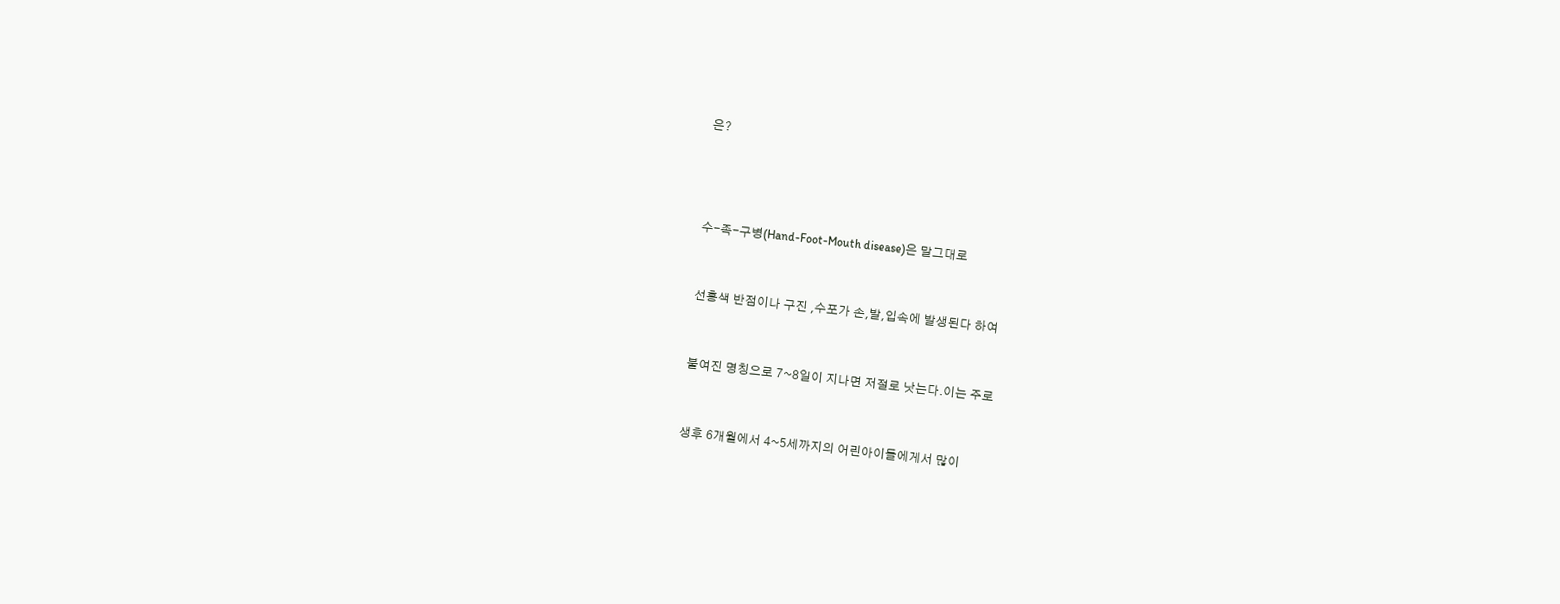은?





수-족-구병(Hand-Foot-Mouth disease)은 말그대로



선홍색 반점이나 구진 ,수포가 손,발,입속에 발생된다 하여



붙여진 명칭으로 7~8일이 지나면 저절로 낫는다.이는 주로



생후 6개월에서 4~5세까지의 어린아이들에게서 많이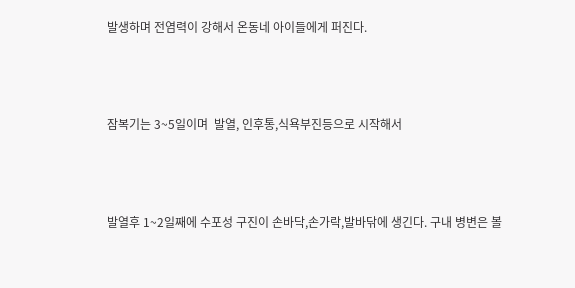발생하며 전염력이 강해서 온동네 아이들에게 퍼진다.



잠복기는 3~5일이며  발열, 인후통,식욕부진등으로 시작해서



발열후 1~2일째에 수포성 구진이 손바닥,손가락,발바닦에 생긴다. 구내 병변은 볼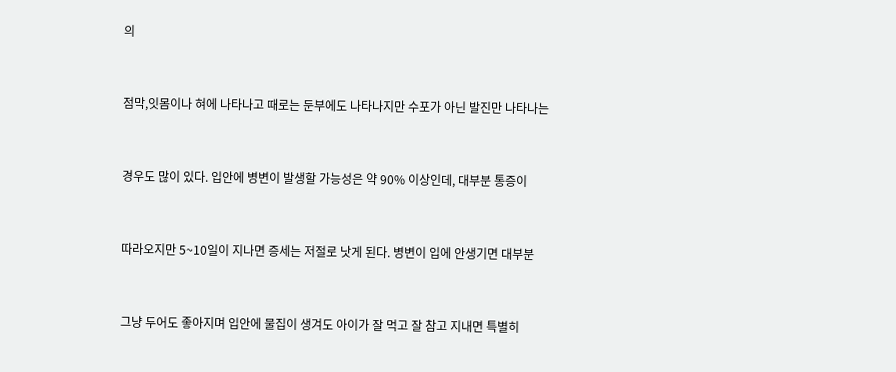의



점막,잇몸이나 혀에 나타나고 때로는 둔부에도 나타나지만 수포가 아닌 발진만 나타나는



경우도 많이 있다. 입안에 병변이 발생할 가능성은 약 90% 이상인데, 대부분 통증이



따라오지만 5~10일이 지나면 증세는 저절로 낫게 된다. 병변이 입에 안생기면 대부분



그냥 두어도 좋아지며 입안에 물집이 생겨도 아이가 잘 먹고 잘 참고 지내면 특별히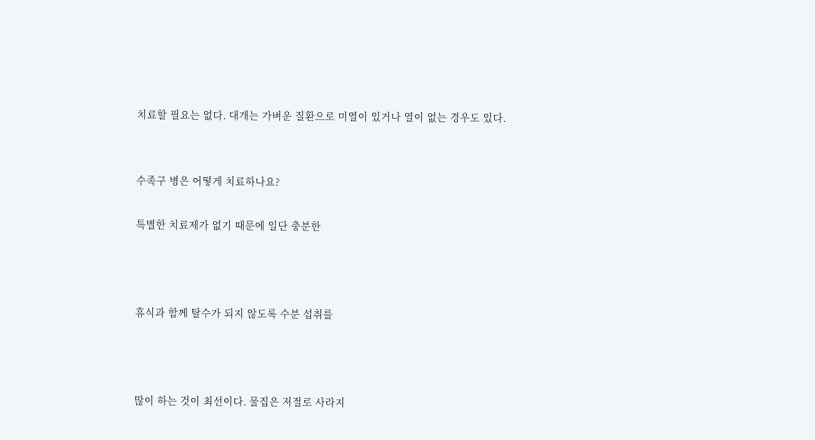치료할 필요는 없다. 대개는 가벼운 질환으로 미열이 있거나 열이 없는 경우도 있다.


수족구 병은 어떻게 치료하나요?

특별한 치료제가 없기 때문에 일단 충분한



휴식과 함께 탈수가 되지 않도록 수분 섭취를



많이 하는 것이 최선이다. 물집은 저절로 사라지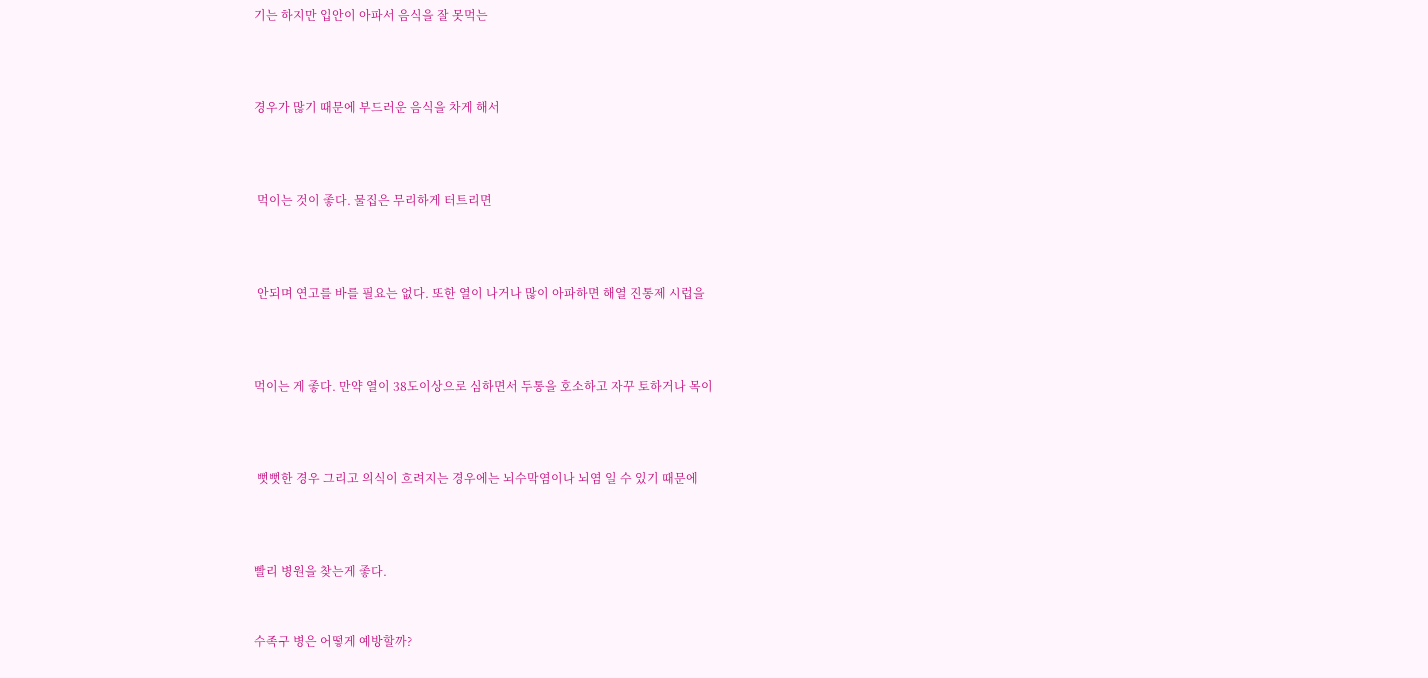기는 하지만 입안이 아파서 음식을 잘 못먹는



경우가 많기 때문에 부드러운 음식을 차게 해서



 먹이는 것이 좋다. 물집은 무리하게 터트리면



 안되며 연고를 바를 필요는 없다. 또한 열이 나거나 많이 아파하면 해열 진통제 시럽을



먹이는 게 좋다. 만약 열이 38도이상으로 심하면서 두통을 호소하고 자꾸 토하거나 목이



 뻣뻣한 경우 그리고 의식이 흐려지는 경우에는 뇌수막염이나 뇌염 일 수 있기 때문에



빨리 병원을 찾는게 좋다.


수족구 병은 어떻게 예방할까?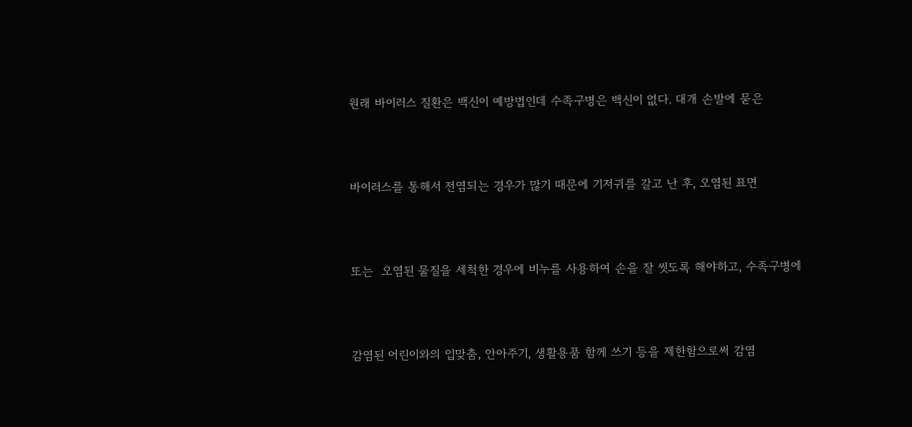원래 바이러스 질환은 백신이 예방법인데 수족구병은 백신이 없다. 대개 손발에 묻은



바이러스를 통해서 전염되는 경우가 많기 때문에 기저귀를 갈고 난 후, 오염된 표면



또는  오염된 물질을 세척한 경우에 비누를 사용하여 손을 잘 씻도록 해야하고, 수족구병에



감염된 어린이와의 입맞춤, 안아주기, 생활용품 함께 쓰기 등을 제한함으로써 감염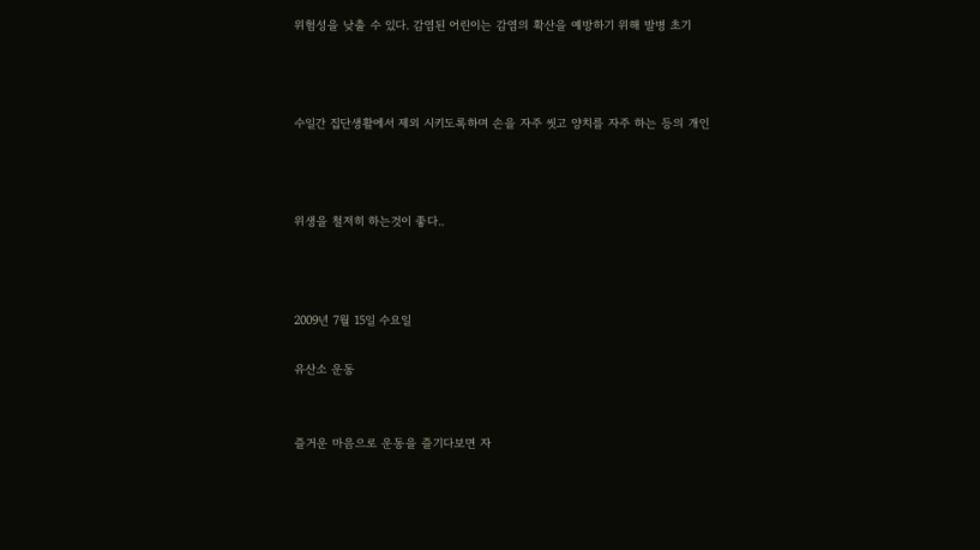위험성을 낮출 수 있다. 감염된 어린이는 감염의 확산을 예방하기 위해 발병 초기



수일간 집단생활에서 제외 시키도록하며 손을 자주 씻고 양치를 자주 하는 등의 개인



위생을 철저히 하는것이 좋다..



2009년 7월 15일 수요일

유산소 운동


즐거운 마음으로 운동을 즐기다보면 자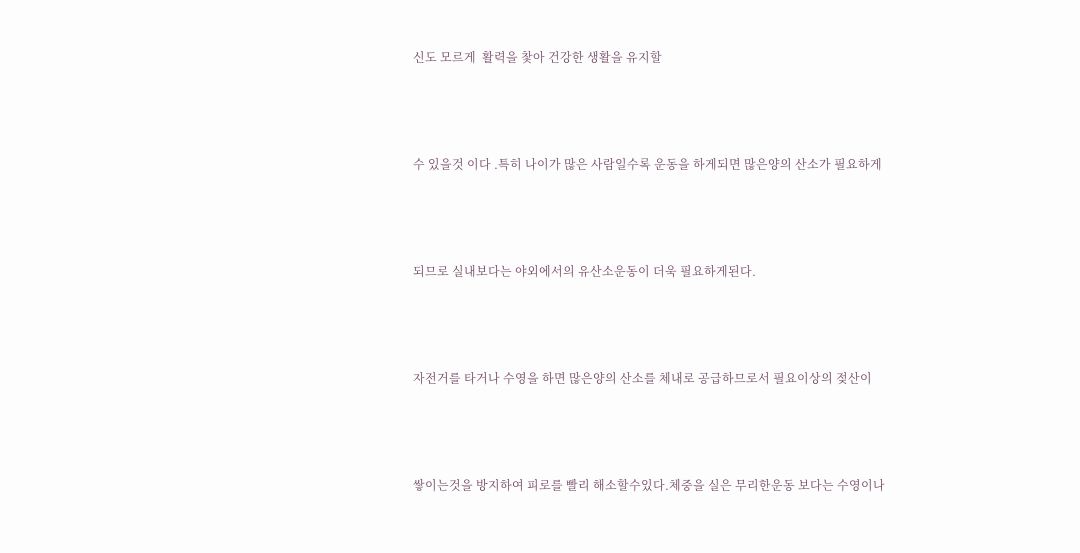신도 모르게  활력을 찿아 건강한 생활을 유지할



수 있을것 이다 .특히 나이가 많은 사람일수록 운동을 하게되면 많은양의 산소가 필요하게



되므로 실내보다는 야외에서의 유산소운동이 더욱 필요하게된다.



자전거를 타거나 수영을 하면 많은양의 산소를 체내로 공급하므로서 필요이상의 젖산이



쌓이는것을 방지하여 피로를 빨리 해소할수있다.체중을 실은 무리한운동 보다는 수영이나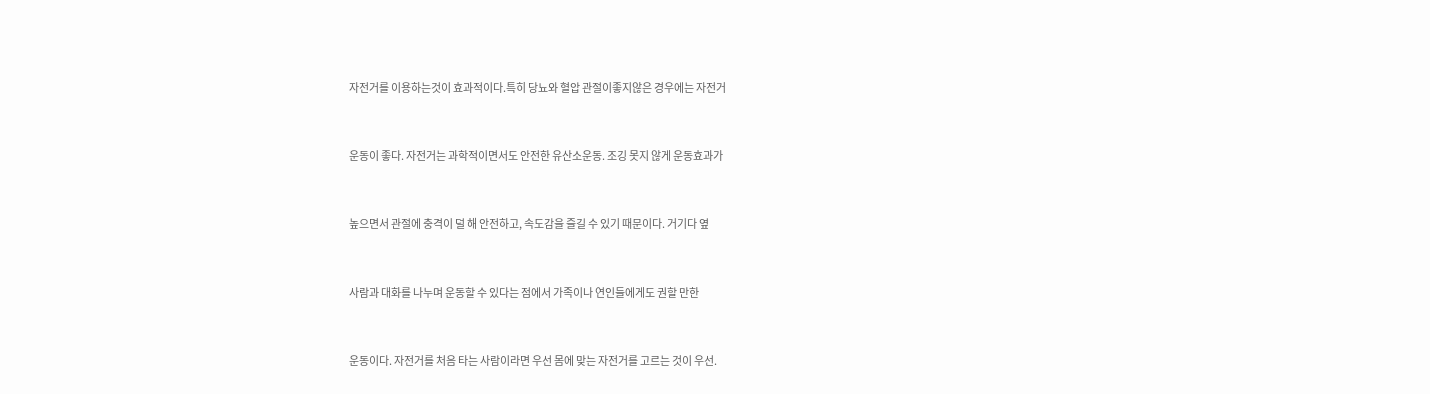자전거를 이용하는것이 효과적이다.특히 당뇨와 혈압 관절이좋지않은 경우에는 자전거



운동이 좋다. 자전거는 과학적이면서도 안전한 유산소운동. 조깅 못지 않게 운동효과가



높으면서 관절에 충격이 덜 해 안전하고, 속도감을 즐길 수 있기 때문이다. 거기다 옆



사람과 대화를 나누며 운동할 수 있다는 점에서 가족이나 연인들에게도 권할 만한



운동이다. 자전거를 처음 타는 사람이라면 우선 몸에 맞는 자전거를 고르는 것이 우선.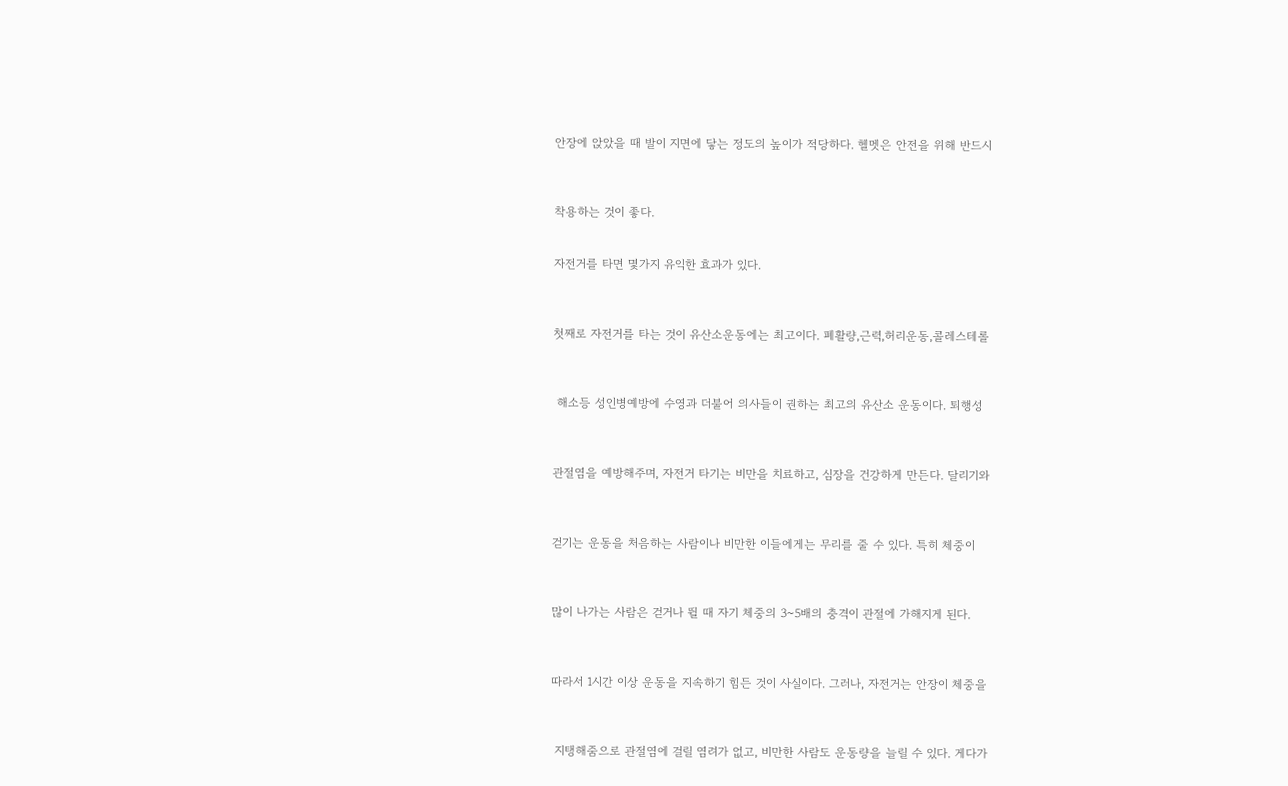안장에 앉았을 때 발이 지면에 닿는 정도의 높이가 적당하다. 헬멧은 안전을 위해 반드시



착용하는 것이 좋다.


자전거를 타면 몇가지 유익한 효과가 있다.



첫째로 자전거를 타는 것이 유산소운동에는 최고이다. 폐활량,근력,허리운동,콜레스테롤



 해소등 성인병예방에 수영과 더불어 의사들이 권하는 최고의 유산소 운동이다. 퇴행성



관절염을 예방해주며, 자전거 타기는 비만을 치료하고, 심장을 건강하게 만든다. 달리기와



걷기는 운동을 처음하는 사람이나 비만한 이들에게는 무리를 줄 수 있다. 특히 체중이



많이 나가는 사람은 걷거나 뛸 때 자기 체중의 3~5배의 충격이 관절에 가해지게 된다.



따라서 1시간 이상 운동을 지속하기 힘든 것이 사실이다. 그러나, 자전거는 안장이 체중을



 지탱해줌으로 관절염에 걸릴 염려가 없고, 비만한 사람도 운동량을 늘릴 수 있다. 게다가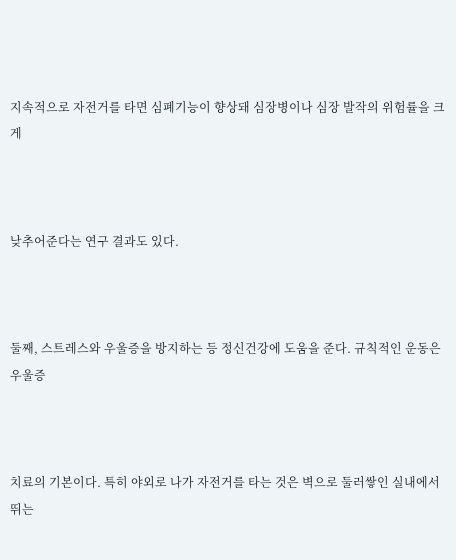지속적으로 자전거를 타면 심폐기능이 향상돼 심장병이나 심장 발작의 위험률을 크게



낮추어준다는 연구 결과도 있다.



둘째, 스트레스와 우울증을 방지하는 등 정신건강에 도움을 준다. 규칙적인 운동은 우울증



치료의 기본이다. 특히 야외로 나가 자전거를 타는 것은 벽으로 둘러쌓인 실내에서 뛰는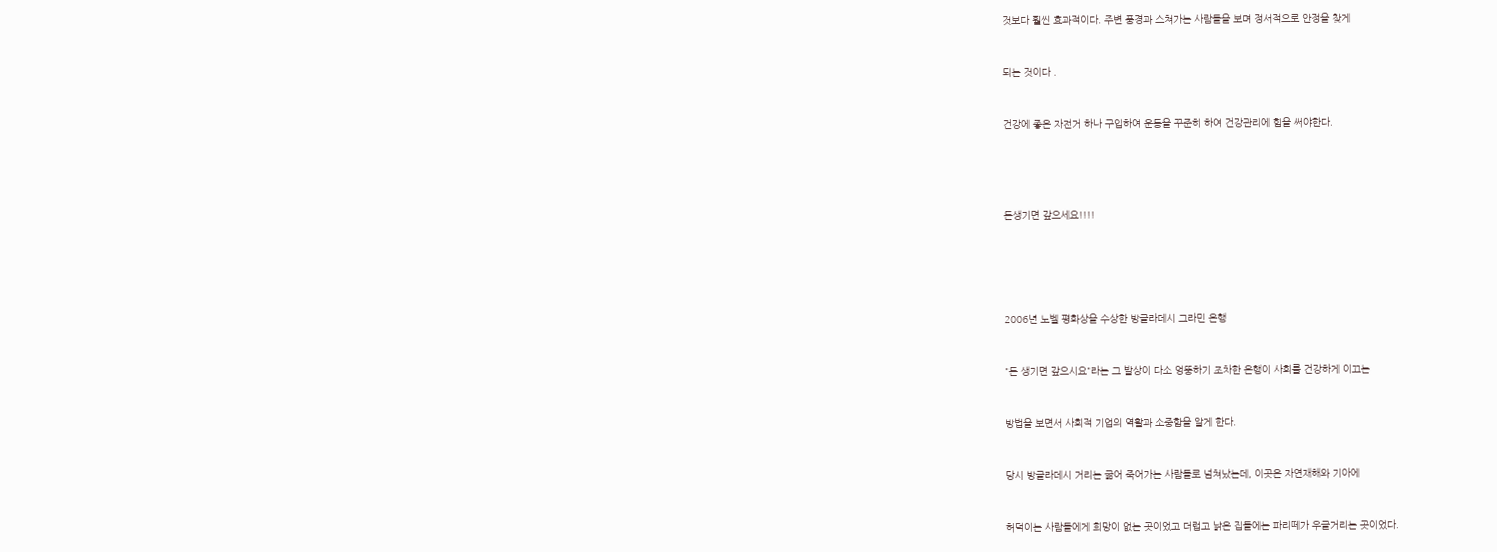것보다 훨씬 효과적이다. 주변 풍경과 스쳐가는 사람들을 보며 정서적으로 안정을 찾게



되는 것이다 .



건강에 좋은 자전거 하나 구입하여 운동을 꾸준히 하여 건강관리에 힘을 써야한다.






돈생기면 갚으세요!!!!







2006년 노벨 평화상을 수상한 방글라데시 그라민 은행



"돈 생기면 갚으시요"라는 그 발상이 다소 엉뚱하기 조차한 은행이 사회를 건강하게 이끄는



방법을 보면서 사회적 기업의 역활과 소중함을 알게 한다.



당시 방글라데시 거리는 굶어 죽어가는 사람들로 넘쳐났는데, 이곳은 자연재해와 기아에



허덕이는 사람들에게 희망이 없는 곳이었고 더럽고 낡은 집들에는 파리떼가 우글거리는 곳이었다.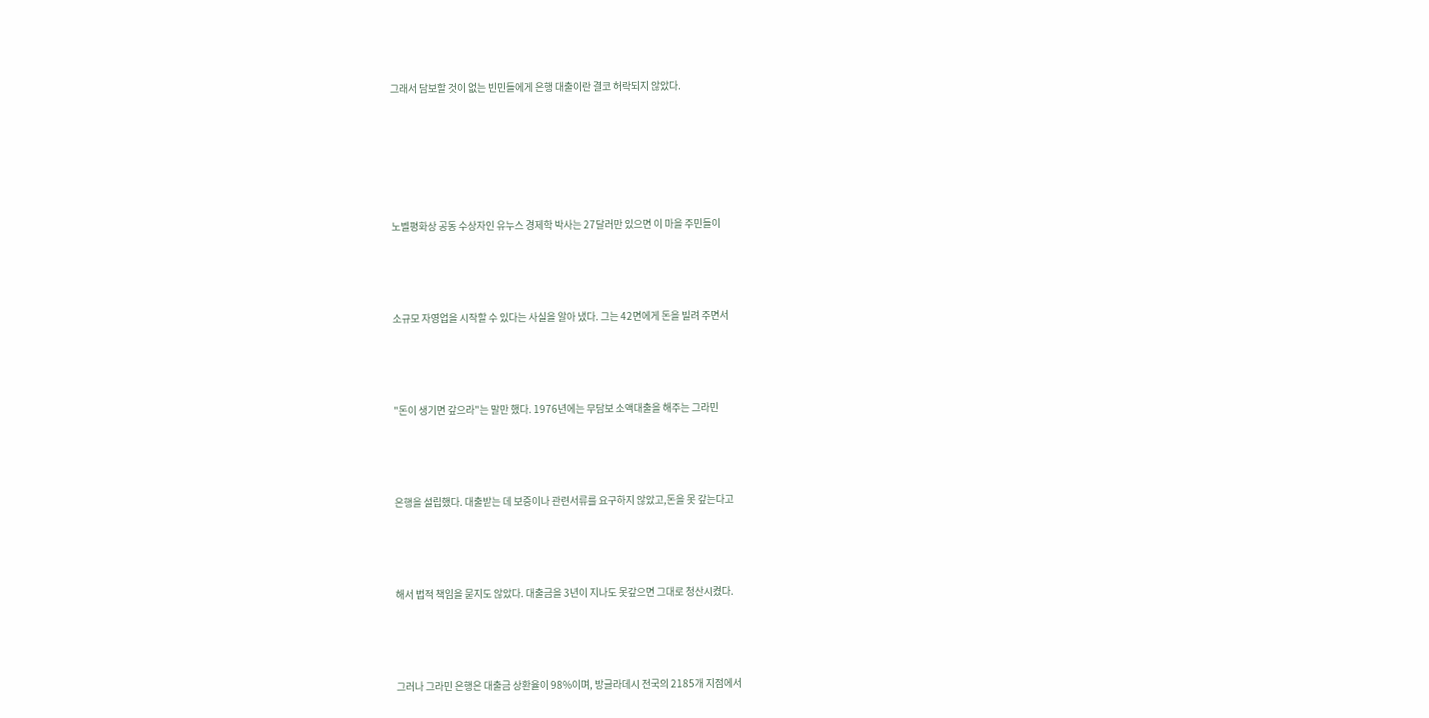그래서 담보할 것이 없는 빈민들에게 은행 대출이란 결코 허락되지 않았다.





노벨평화상 공동 수상자인 유누스 경제학 박사는 27달러만 있으면 이 마을 주민들이



소규모 자영업을 시작할 수 있다는 사실을 알아 냈다. 그는 42면에게 돈을 빌려 주면서



"돈이 생기면 갚으라"는 말만 했다. 1976년에는 무담보 소액대출을 해주는 그라민



은행을 설립했다. 대출받는 데 보증이나 관련서류를 요구하지 않았고,돈을 못 갚는다고



해서 법적 책임을 묻지도 않았다. 대출금을 3년이 지나도 못갚으면 그대로 청산시켰다.



그러나 그라민 은행은 대출금 상환율이 98%이며, 방글라데시 전국의 2185개 지점에서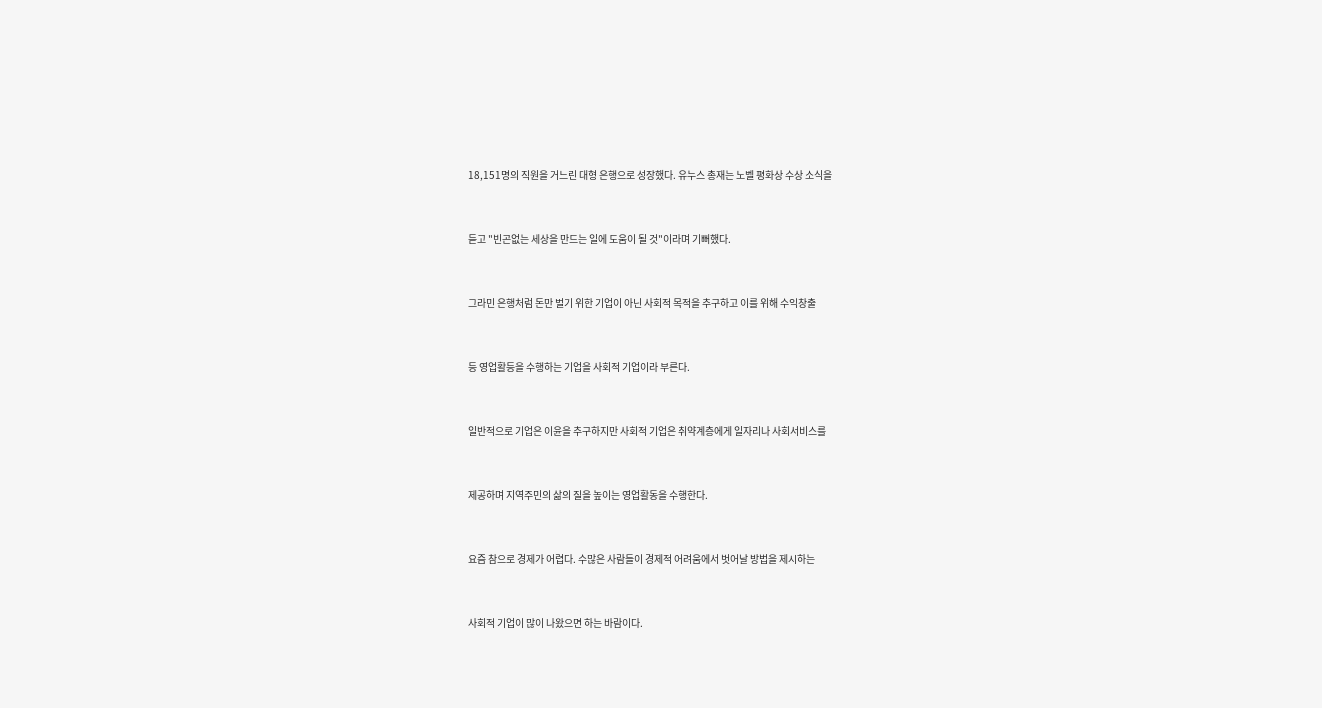18,151명의 직원을 거느린 대형 은행으로 성장했다. 유누스 총재는 노벨 평화상 수상 소식을



듣고 "빈곤없는 세상을 만드는 일에 도움이 될 것"이라며 기뻐했다.



그라민 은행처럼 돈만 벌기 위한 기업이 아닌 사회적 목적을 추구하고 이를 위해 수익창출



등 영업활등을 수행하는 기업을 사회적 기업이라 부른다.



일반적으로 기업은 이윤을 추구하지만 사회적 기업은 취약계층에게 일자리나 사회서비스를



제공하며 지역주민의 삶의 질을 높이는 영업활동을 수행한다.



요즘 참으로 경제가 어렵다. 수많은 사람들이 경제적 어려움에서 벗어날 방법을 제시하는



사회적 기업이 많이 나왔으면 하는 바람이다.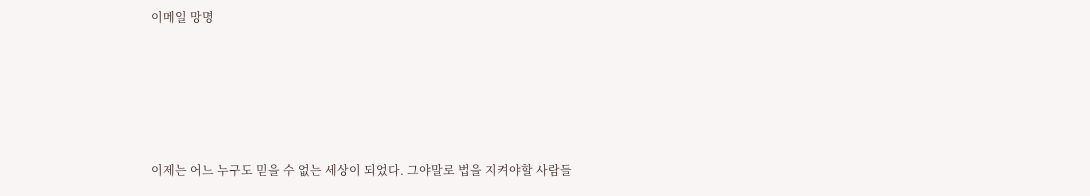이메일 망명





이제는 어느 누구도 믿을 수 없는 세상이 되었다. 그야말로 법을 지켜야할 사람들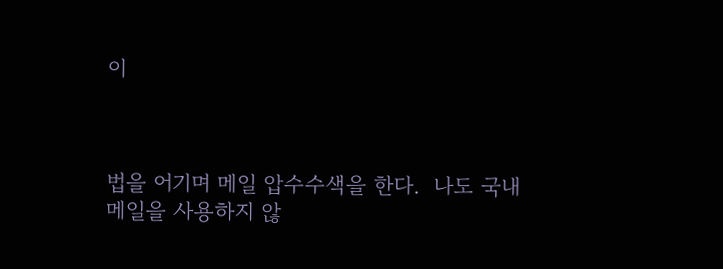이



법을 어기며 메일 압수수색을 한다.  나도 국내 메일을 사용하지 않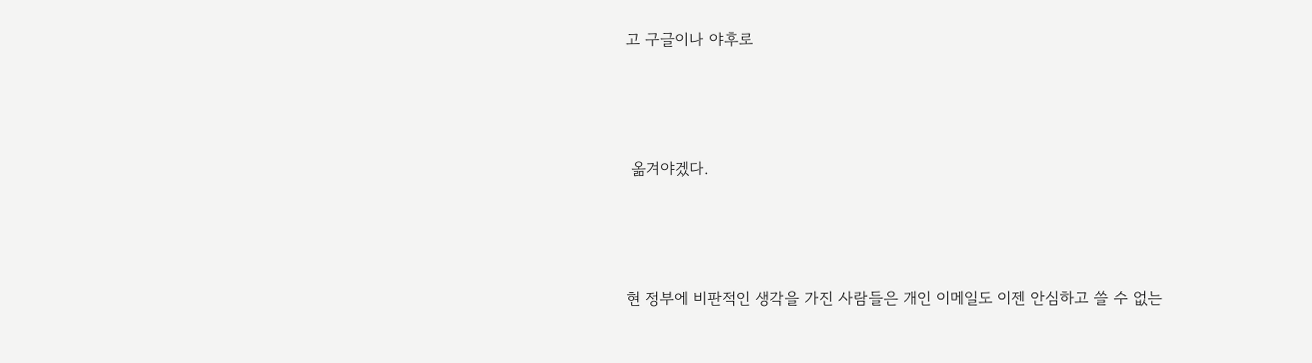고 구글이나 야후로



 옮겨야겠다.



현 정부에 비판적인 생각을 가진 사람들은 개인 이메일도 이젠 안심하고 쓸 수 없는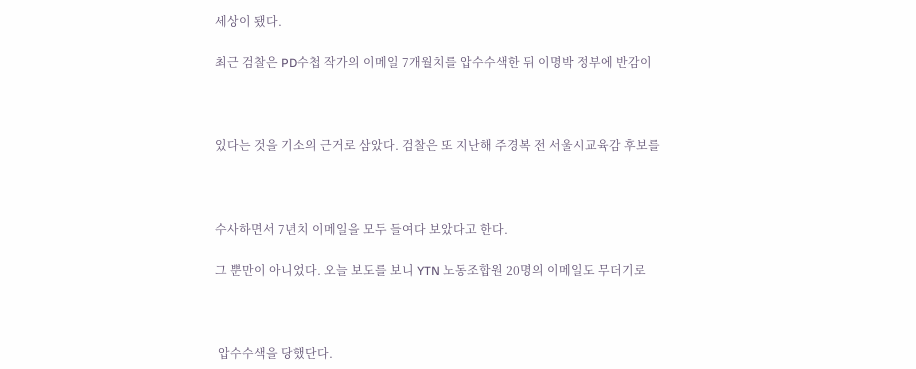세상이 됐다.

최근 검찰은 PD수첩 작가의 이메일 7개월치를 압수수색한 뒤 이명박 정부에 반감이



있다는 것을 기소의 근거로 삼았다. 검찰은 또 지난해 주경복 전 서울시교육감 후보를



수사하면서 7년치 이메일을 모두 들여다 보았다고 한다.

그 뿐만이 아니었다. 오늘 보도를 보니 YTN 노동조합원 20명의 이메일도 무더기로



 압수수색을 당했단다.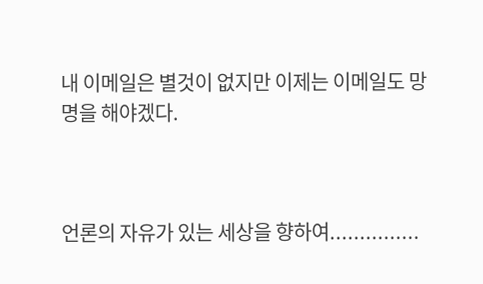내 이메일은 별것이 없지만 이제는 이메일도 망명을 해야겠다.



언론의 자유가 있는 세상을 향하여...............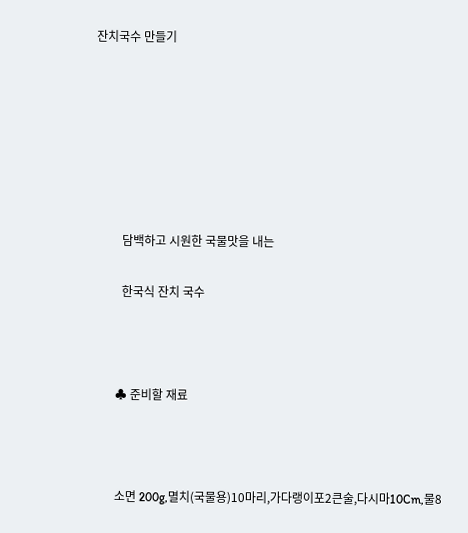잔치국수 만들기







         담백하고 시원한 국물맛을 내는

         한국식 잔치 국수



       ♣ 준비할 재료



       소면 200g,멸치(국물용)10마리,가다랭이포2큰술,다시마10Cm,물8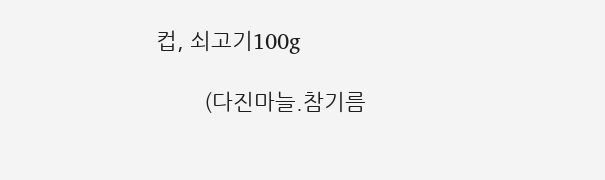컵, 쇠고기100g

        (다진마늘.참기름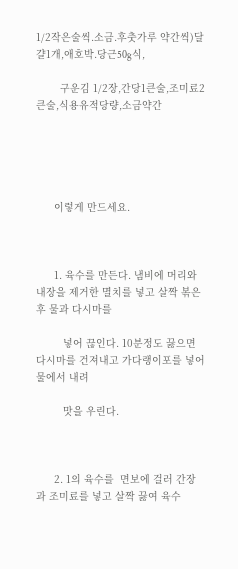1/2작은술씩.소금.후춧가루 약간씩)달걀1개,애호박.당근50g식,

        구운김 1/2장,간당1큰술,조미료2큰술,식용유적당량,소금약간





      이렇게 만드세요.



      1. 육수를 만든다. 냄비에 머리와 내장을 제거한 멸치를 넣고 살짝 볶은 후 물과 다시마를

         넣어 끊인다. 10분정도 끓으면 다시마를 건져내고 가다랭이포를 넣어 물에서 내려

         맛을 우린다.



      2. 1의 육수를  면보에 걸러 간장과 조미료를 넣고 살짝 끓여 육수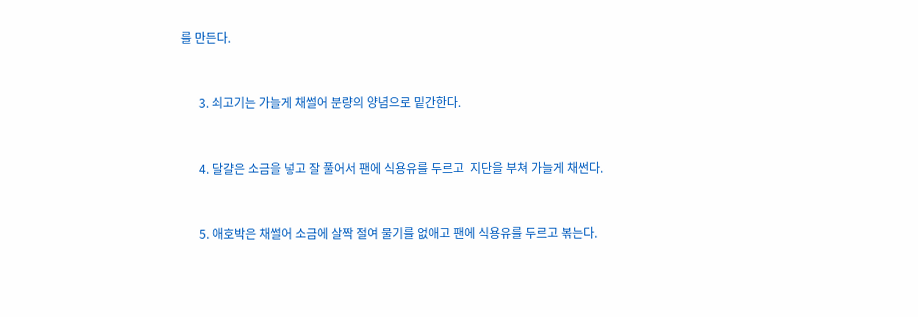를 만든다.



      3. 쇠고기는 가늘게 채썰어 분량의 양념으로 밑간한다.



      4. 달걀은 소금을 넣고 잘 풀어서 팬에 식용유를 두르고  지단을 부쳐 가늘게 채썬다.



      5. 애호박은 채썰어 소금에 살짝 절여 물기를 없애고 팬에 식용유를 두르고 볶는다.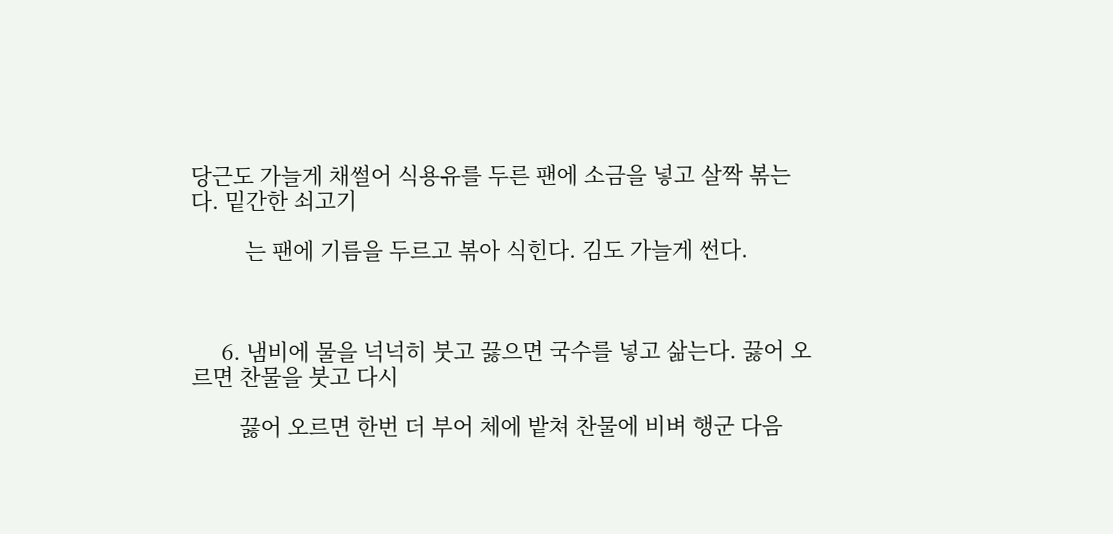당근도 가늘게 채썰어 식용유를 두른 팬에 소금을 넣고 살짝 볶는다. 밑간한 쇠고기

         는 팬에 기름을 두르고 볶아 식힌다. 김도 가늘게 썬다.



     6. 냄비에 물을 넉넉히 붓고 끓으면 국수를 넣고 삶는다. 끓어 오르면 찬물을 붓고 다시

        끓어 오르면 한번 더 부어 체에 밭쳐 찬물에 비벼 행군 다음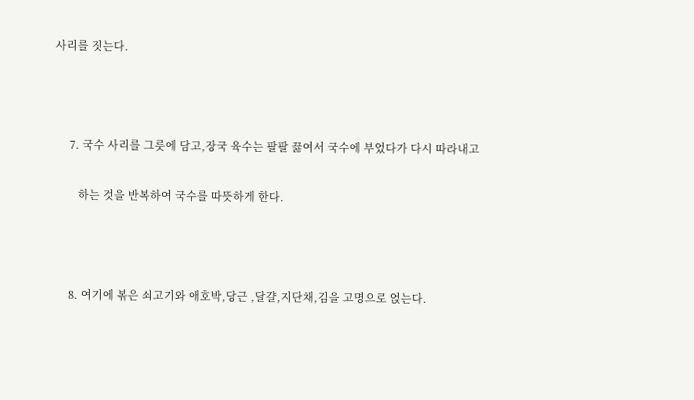사리를 짓는다.



     7. 국수 사리를 그릇에 담고,장국 육수는 팔팔 끓여서 국수에 부었다가 다시 따라내고

        하는 것을 반복하여 국수를 따뜻하게 한다.



     8. 여기에 볶은 쇠고기와 애호박,당근 ,달걀,지단채,김을 고명으로 얹는다.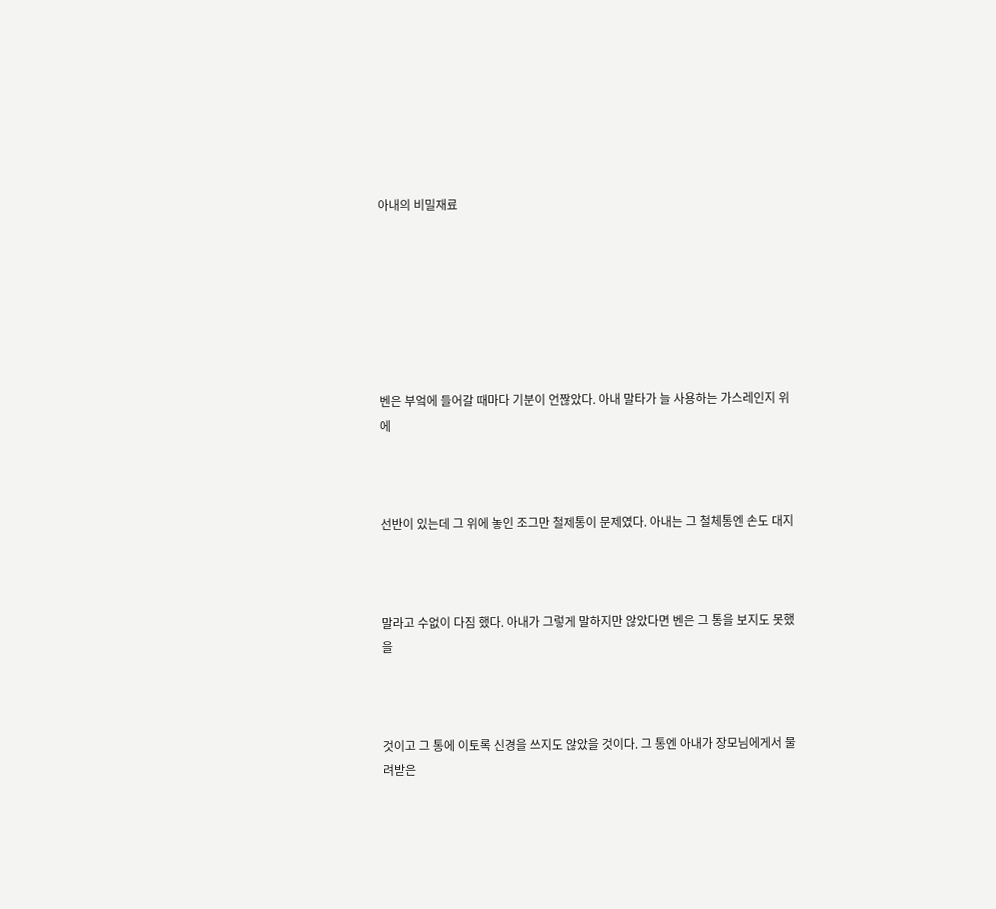아내의 비밀재료







벤은 부엌에 들어갈 때마다 기분이 언짢았다. 아내 말타가 늘 사용하는 가스레인지 위에



선반이 있는데 그 위에 놓인 조그만 철제통이 문제였다. 아내는 그 철체통엔 손도 대지



말라고 수없이 다짐 했다. 아내가 그렇게 말하지만 않았다면 벤은 그 통을 보지도 못했을



것이고 그 통에 이토록 신경을 쓰지도 않았을 것이다. 그 통엔 아내가 장모님에게서 물려받은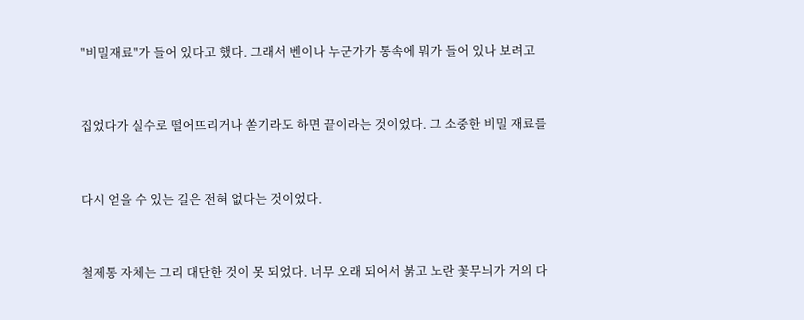"비밀재료"가 들어 있다고 했다. 그래서 벤이나 누군가가 통속에 뭐가 들어 있나 보려고



집었다가 실수로 떨어뜨리거나 쏟기라도 하면 끝이라는 것이었다. 그 소중한 비밀 재료를



다시 얻을 수 있는 길은 전혀 없다는 것이었다.



철제통 자체는 그리 대단한 것이 못 되었다. 너무 오래 되어서 붉고 노란 꽃무늬가 거의 다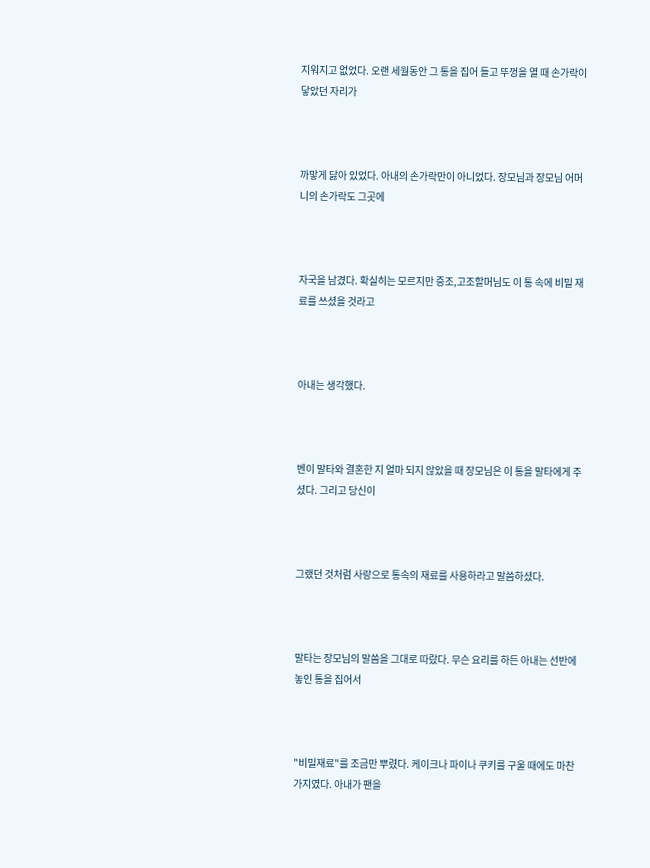지워지고 없었다. 오랜 세월동안 그 통을 집어 들고 뚜껑을 열 때 손가락이 닿았던 자리가



까맣게 닳아 있었다. 아내의 손가락만이 아니었다. 장모님과 장모님 어머니의 손가락도 그곳에



자국을 남겼다. 확실히는 모르지만 증조,고조할머님도 이 통 속에 비밀 재료를 쓰셨을 것라고



아내는 생각했다.



벤이 말타와 결혼한 지 얼마 되지 않았을 때 장모님은 이 통을 말타에게 주셨다. 그리고 당신이



그랬던 것처럼 사랑으로 통속의 재료를 사용하라고 말씀하셨다.



말타는 장모님의 말씀을 그대로 따랐다. 무슨 요리를 하든 아내는 선반에 놓인 통을 집어서



"비밀재료"를 조금만 뿌렸다. 케이크나 파이나 쿠키를 구울 때에도 마찬가지였다. 아내가 팬을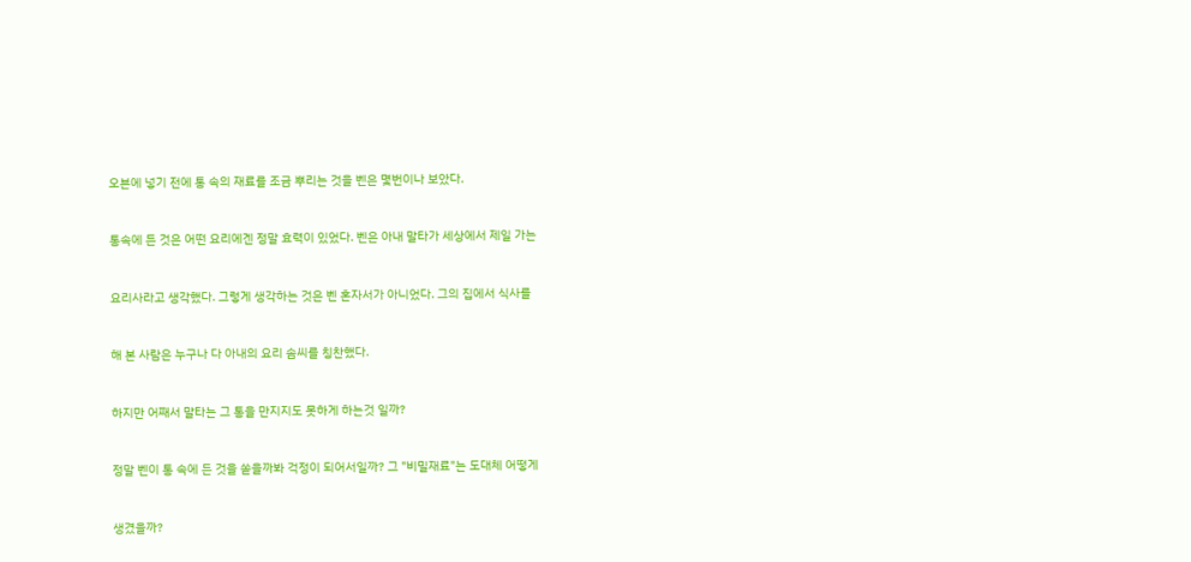오븐에 넣기 전에 통 속의 재료를 조금 뿌리는 것을 벤은 몇번이나 보았다.



통속에 든 것은 어떤 요리에겐 정말 효력이 있었다. 벤은 아내 말타가 세상에서 제일 가는



요리사라고 생각했다. 그렇게 생각하는 것은 벤 혼자서가 아니었다. 그의 집에서 식사를



해 본 사람은 누구나 다 아내의 요리 솜씨를 칭찬했다.



하지만 어째서 말타는 그 통을 만지지도 못하게 하는것 일까?



정말 벤이 통 속에 든 것을 쏟을까봐 걱정이 되어서일까? 그 "비밀재료"는 도대체 어떻게



생겼을까?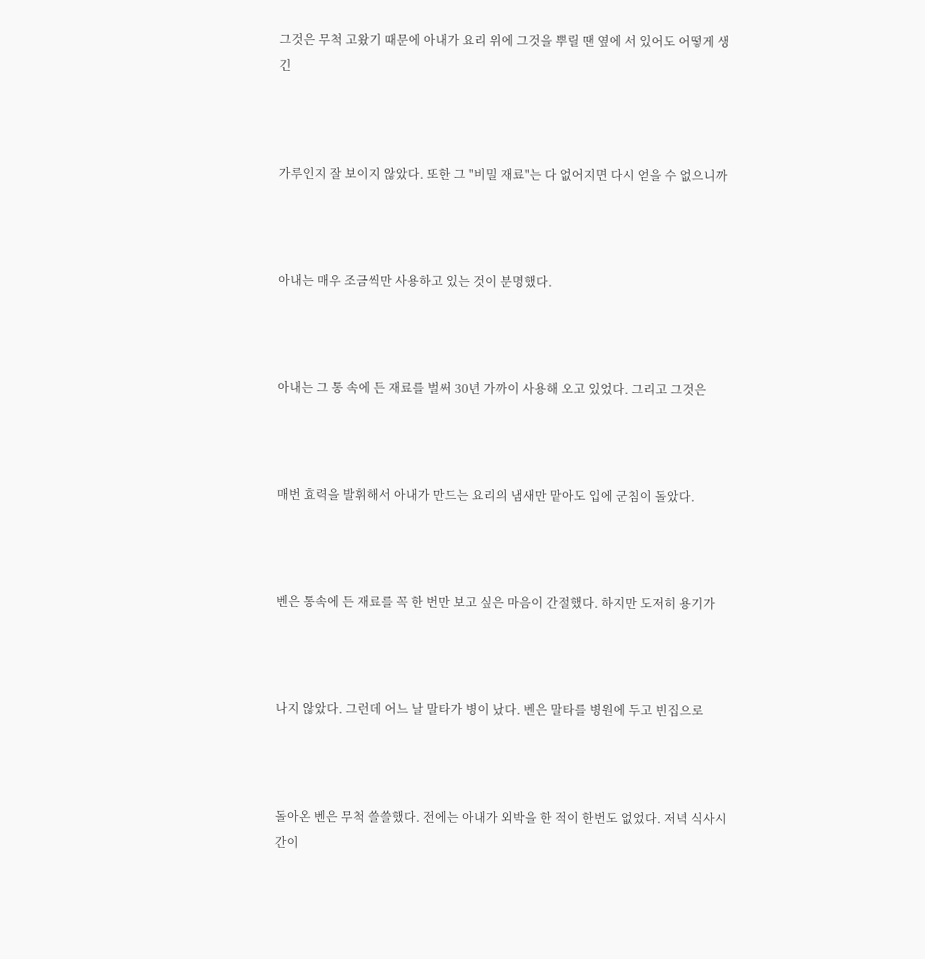그것은 무척 고왔기 때문에 아내가 요리 위에 그것을 뿌릴 땐 옆에 서 있어도 어떻게 생긴



가루인지 잘 보이지 않았다. 또한 그 "비밀 재료"는 다 없어지면 다시 얻을 수 없으니까



아내는 매우 조금씩만 사용하고 있는 것이 분명했다.



아내는 그 통 속에 든 재료를 벌써 30년 가까이 사용해 오고 있었다. 그리고 그것은



매번 효력을 발휘해서 아내가 만드는 요리의 냄새만 맡아도 입에 군침이 돌았다.



벤은 통속에 든 재료를 꼭 한 번만 보고 싶은 마음이 간절했다. 하지만 도저히 용기가



나지 않았다. 그런데 어느 날 말타가 병이 났다. 벤은 말타를 병원에 두고 빈집으로



돌아온 벤은 무척 쓸쓸했다. 전에는 아내가 외박을 한 적이 한번도 없었다. 저녁 식사시간이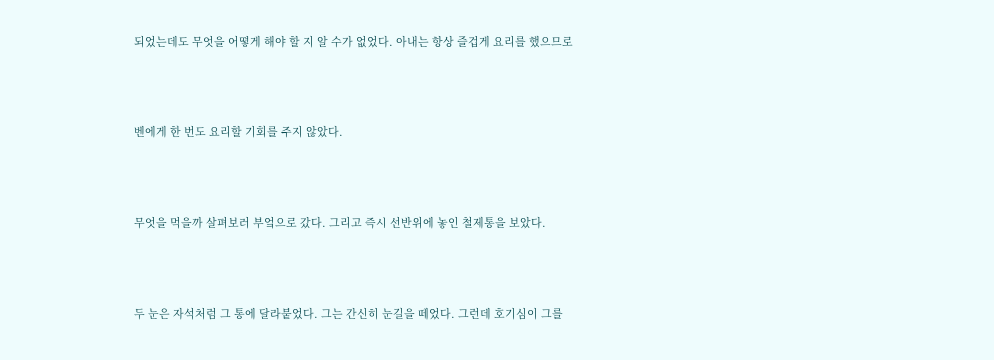되었는데도 무엇을 어떻게 해야 할 지 알 수가 없었다. 아내는 항상 즐겁게 요리를 했으므로



벤에게 한 번도 요리할 기회를 주지 않았다.



무엇을 먹을까 살펴보러 부엌으로 갔다. 그리고 즉시 선반위에 놓인 철제통을 보았다.



두 눈은 자석처럼 그 통에 달라붙었다. 그는 간신히 눈길을 떼었다. 그런데 호기심이 그를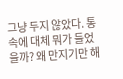그냥 두지 않았다. 통속에 대체 뭐가 들었을까? 왜 만지기만 해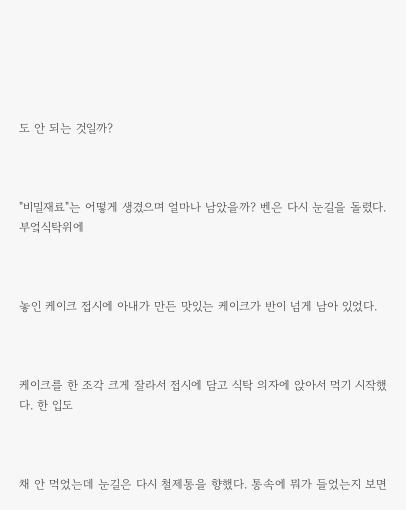도 안 되는 것일까?



"비밀재료"는 어떻게 생겼으며 얼마나 남았을까? 벤은 다시 눈길을 돌렸다. 부엌식탁위에



놓인 케이크 접시에 아내가 만든 맛있는 케이크가 반이 넘게 남아 있었다.



케이크를 한 조각 크게 잘라서 접시에 담고 식탁 의자에 앉아서 먹기 시작했다. 한 입도



채 안 먹었는데 눈길은 다시 철제통을 향했다. 통속에 뭐가 들었는지 보면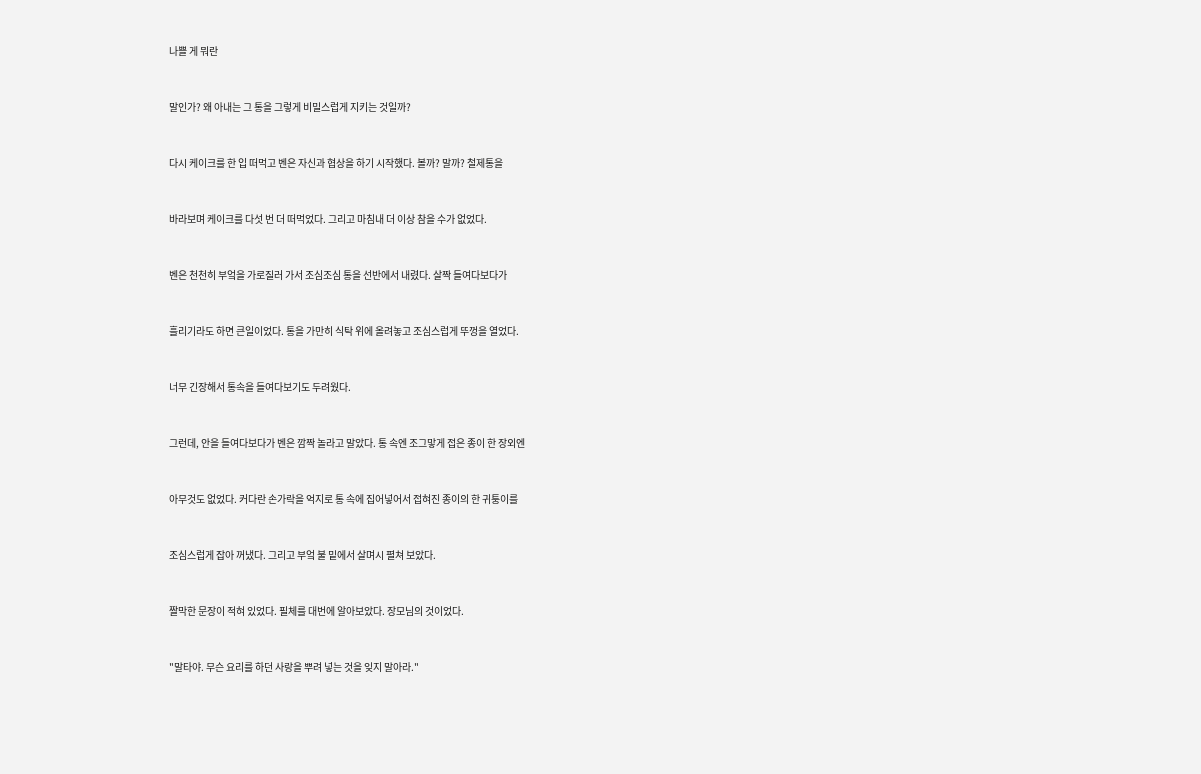나쁠 게 뭐란



말인가? 왜 아내는 그 통을 그렇게 비밀스럽게 지키는 것일까?



다시 케이크를 한 입 떠먹고 벤은 자신과 협상을 하기 시작했다. 볼까? 말까? 철제통을



바라보며 케이크를 다섯 번 더 떠먹었다. 그리고 마침내 더 이상 참을 수가 없었다.



벤은 천천히 부엌을 가로질러 가서 조심조심 통을 선반에서 내렸다. 살짝 들여다보다가



흘리기라도 하면 큰일이었다. 통을 가만히 식탁 위에 올려놓고 조심스럽게 뚜껑을 열었다.



너무 긴장해서 통속을 들여다보기도 두려웠다.



그런데, 안을 들여다보다가 벤은 깜짝 놀라고 말았다. 통 속엔 조그맣게 접은 종이 한 장외엔



아무것도 없었다. 커다란 손가락을 억지로 통 속에 집어넣어서 접혀진 종이의 한 귀퉁이를



조심스럽게 잡아 꺼냈다. 그리고 부엌 불 밑에서 살며시 펼쳐 보았다.



짤막한 문장이 적혀 있었다. 필체를 대번에 알아보았다. 장모님의 것이었다.



"말타야. 무슨 요리를 하던 사랑을 뿌려 넣는 것을 잊지 말아라."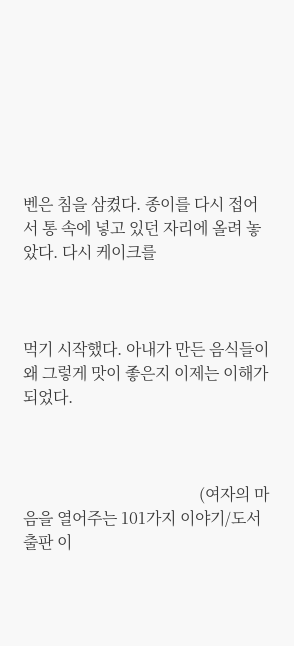벤은 침을 삼켰다. 종이를 다시 접어서 통 속에 넣고 있던 자리에 올려 놓았다. 다시 케이크를



먹기 시작했다. 아내가 만든 음식들이 왜 그렇게 맛이 좋은지 이제는 이해가 되었다.



                                            (여자의 마음을 열어주는 101가지 이야기/도서출판 이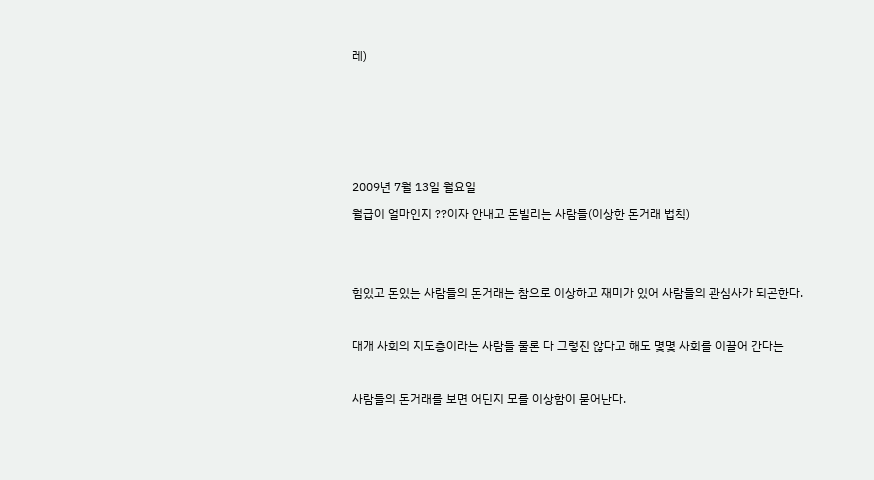레)









2009년 7월 13일 월요일

월급이 얼마인지 ??이자 안내고 돈빌리는 사람들(이상한 돈거래 법칙)





힘있고 돈있는 사람들의 돈거래는 참으로 이상하고 재미가 있어 사람들의 관심사가 되곤한다.



대개 사회의 지도층이라는 사람들 물론 다 그렇진 않다고 해도 몇몇 사회를 이끌어 간다는



사람들의 돈거래를 보면 어딘지 모를 이상함이 묻어난다.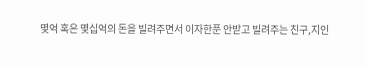몇억 혹은 몇십억의 돈을 빌려주면서 이자한푼 안받고 빌려주는 친구,지인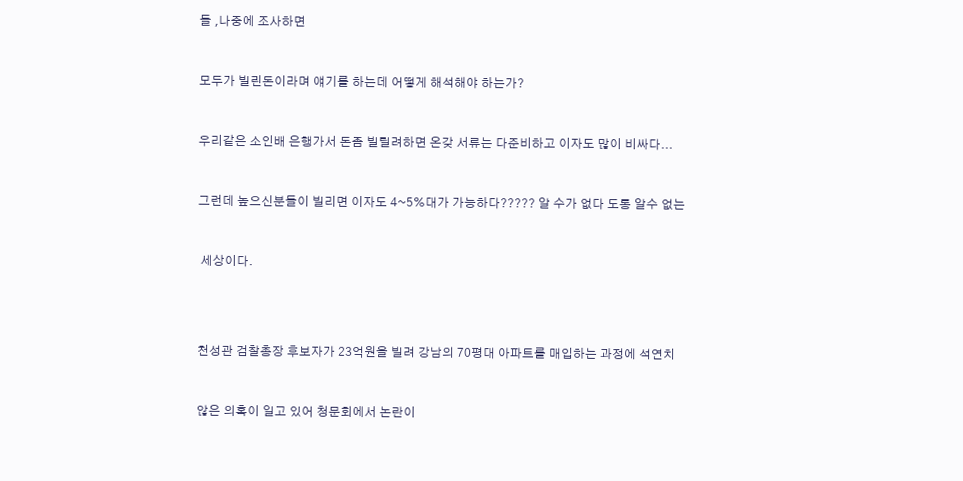들 ,나중에 조사하면



모두가 빌린돈이라며 얘기를 하는데 어떻게 해석해야 하는가?



우리같은 소인배 은행가서 돈좀 빌릴려하면 온갖 서류는 다준비하고 이자도 많이 비싸다...



그런데 높으신분들이 빌리면 이자도 4~5%대가 가능하다????? 알 수가 없다 도통 알수 없는



 세상이다.





천성관 검찰총장 후보자가 23억원을 빌려 강남의 70평대 아파트를 매입하는 과정에 석연치



않은 의혹이 일고 있어 청문회에서 논란이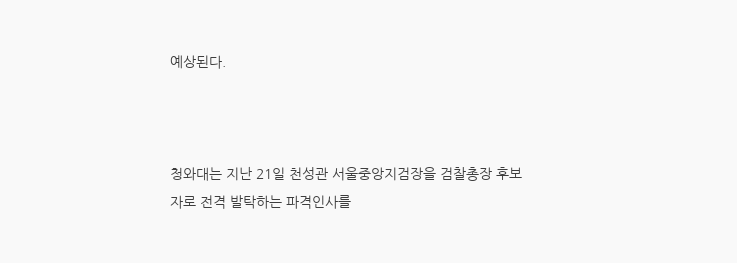예상된다.



청와대는 지난 21일 천성관 서울중앙지검장을 검찰총장 후보자로 전격 발탁하는 파격인사를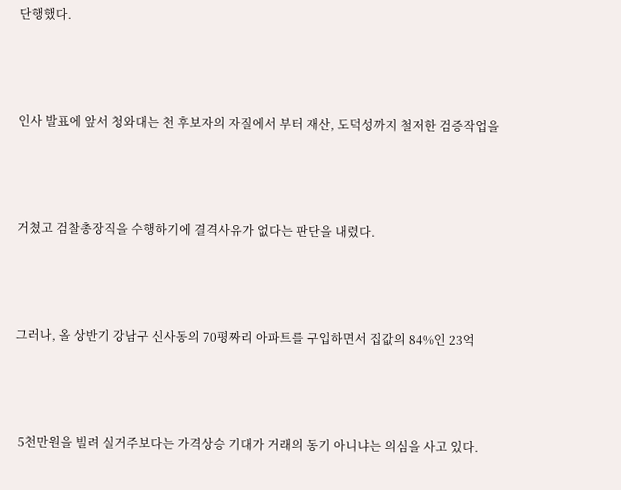단행했다.



인사 발표에 앞서 청와대는 천 후보자의 자질에서 부터 재산, 도덕성까지 철저한 검증작업을



거쳤고 검찰총장직을 수행하기에 결격사유가 없다는 판단을 내렸다.



그러나, 올 상반기 강남구 신사동의 70평짜리 아파트를 구입하면서 집값의 84%인 23억



 5천만원을 빌려 실거주보다는 가격상승 기대가 거래의 동기 아니냐는 의심을 사고 있다.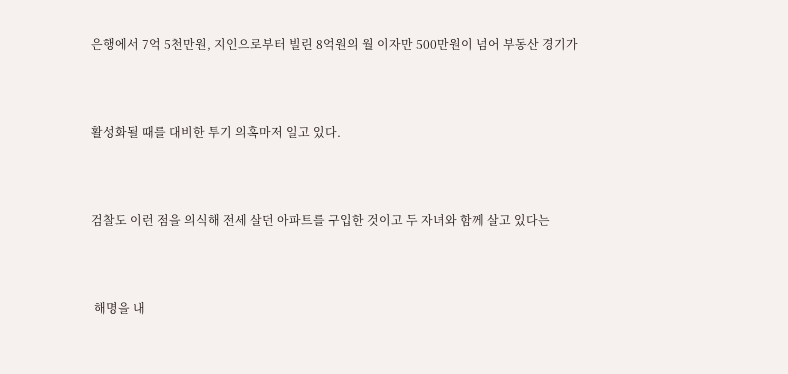은행에서 7억 5천만원, 지인으로부터 빌린 8억원의 월 이자만 500만원이 넘어 부동산 경기가



활성화될 때를 대비한 투기 의혹마저 일고 있다.



검찰도 이런 점을 의식해 전세 살던 아파트를 구입한 것이고 두 자녀와 함께 살고 있다는



 해명을 내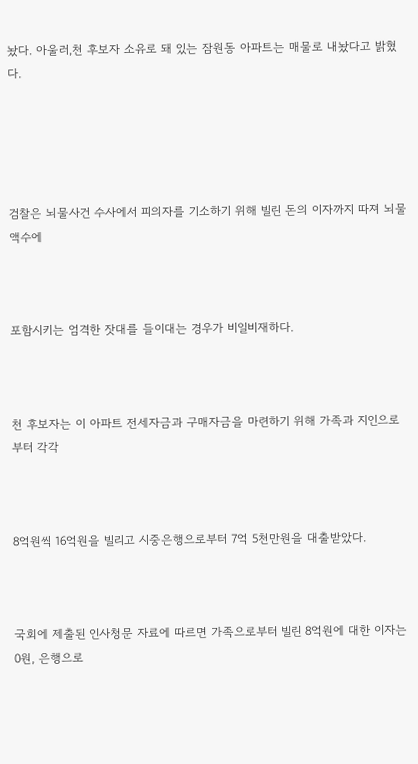놨다. 아울러,천 후보자 소유로 돼 있는 잠원동 아파트는 매물로 내놨다고 밝혔다.





검찰은 뇌물사건 수사에서 피의자를 기소하기 위해 빌린 돈의 이자까지 따져 뇌물액수에



포함시키는 엄격한 잣대를 들이대는 경우가 비일비재하다.



천 후보자는 이 아파트 전세자금과 구매자금을 마련하기 위해 가족과 지인으로부터 각각



8억원씩 16억원을 빌리고 시중은행으로부터 7억 5천만원을 대출받았다.



국회에 제출된 인사청문 자료에 따르면 가족으로부터 빌린 8억원에 대한 이자는 0원, 은행으로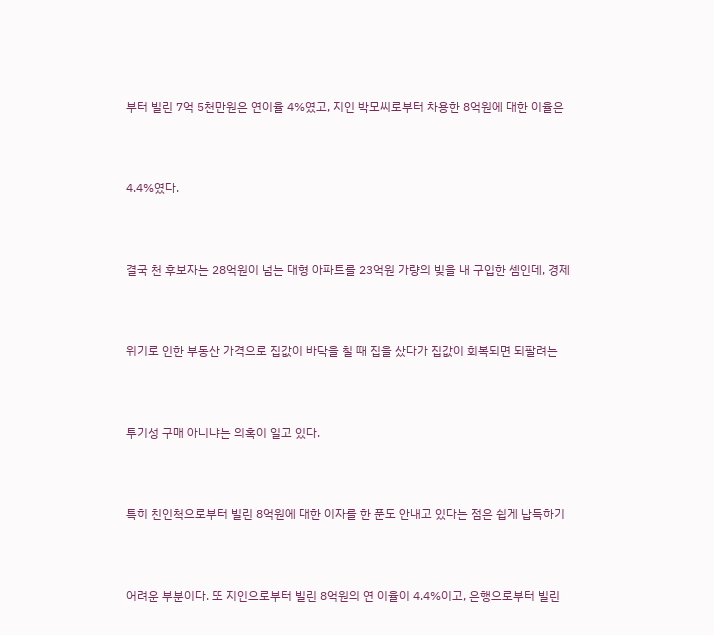부터 빌린 7억 5천만원은 연이율 4%였고, 지인 박모씨로부터 차용한 8억원에 대한 이율은



4.4%였다.



결국 천 후보자는 28억원이 넘는 대형 아파트를 23억원 가량의 빚을 내 구입한 셈인데, 경제



위기로 인한 부동산 가격으로 집값이 바닥을 칠 때 집을 샀다가 집값이 회복되면 되팔려는



투기성 구매 아니냐는 의혹이 일고 있다.



특히 친인척으로부터 빌린 8억원에 대한 이자를 한 푼도 안내고 있다는 점은 쉽게 납득하기



어려운 부분이다. 또 지인으로부터 빌린 8억원의 연 이율이 4.4%이고, 은행으로부터 빌린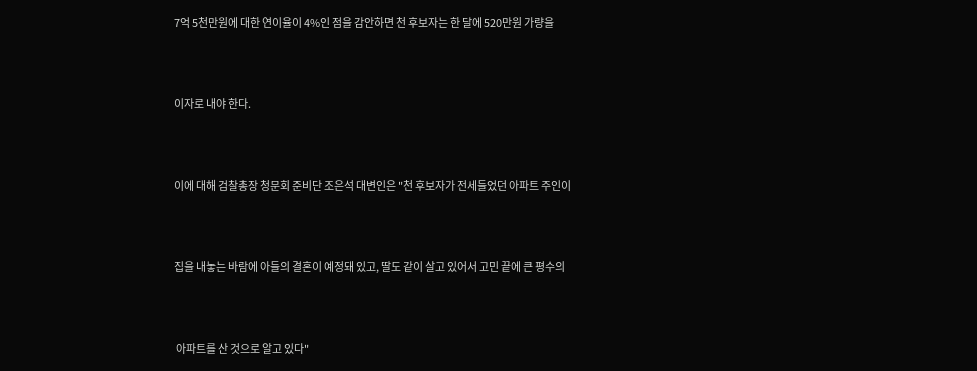7억 5천만원에 대한 연이율이 4%인 점을 감안하면 천 후보자는 한 달에 520만원 가량을



이자로 내야 한다.



이에 대해 검찰총장 청문회 준비단 조은석 대변인은 "천 후보자가 전세들었던 아파트 주인이



집을 내놓는 바람에 아들의 결혼이 예정돼 있고, 딸도 같이 살고 있어서 고민 끝에 큰 평수의



 아파트를 산 것으로 알고 있다"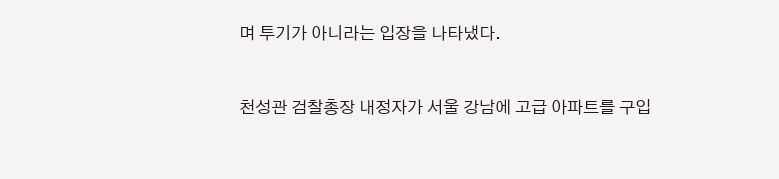며 투기가 아니라는 입장을 나타냈다.



천성관 검찰총장 내정자가 서울 강남에 고급 아파트를 구입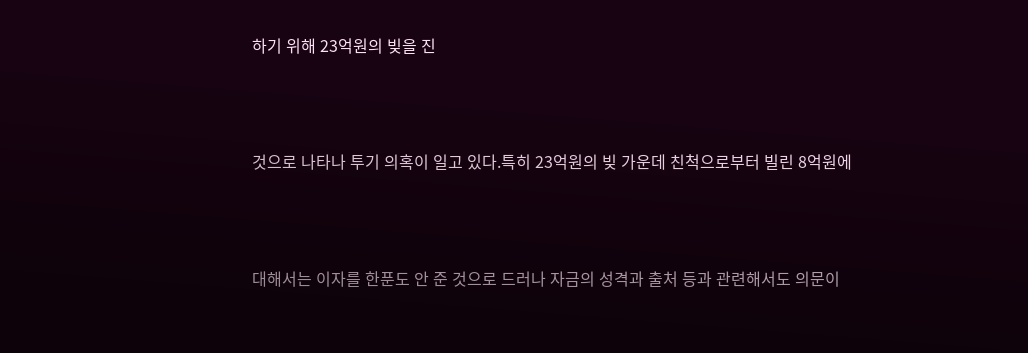하기 위해 23억원의 빚을 진



것으로 나타나 투기 의혹이 일고 있다.특히 23억원의 빚 가운데 친척으로부터 빌린 8억원에



대해서는 이자를 한푼도 안 준 것으로 드러나 자금의 성격과 출처 등과 관련해서도 의문이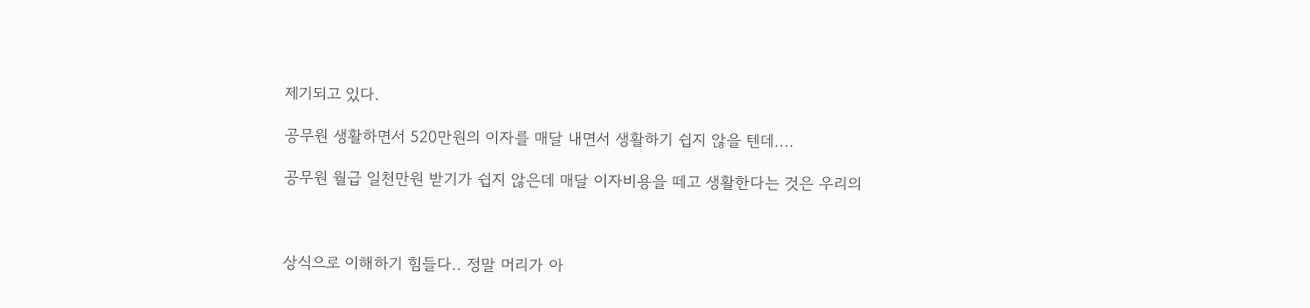제기되고 있다.

공무원 생활하면서 520만원의 이자를 매달 내면서 생활하기 쉽지 않을 텐데....

공무원 월급 일천만원 받기가 쉽지 않은데 매달 이자비용을 떼고 생활한다는 것은 우리의



상식으로 이해하기 힘들다.. 정말 머리가 아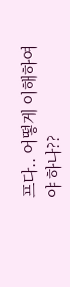프다.. 어떻게 이해하여야 하나??